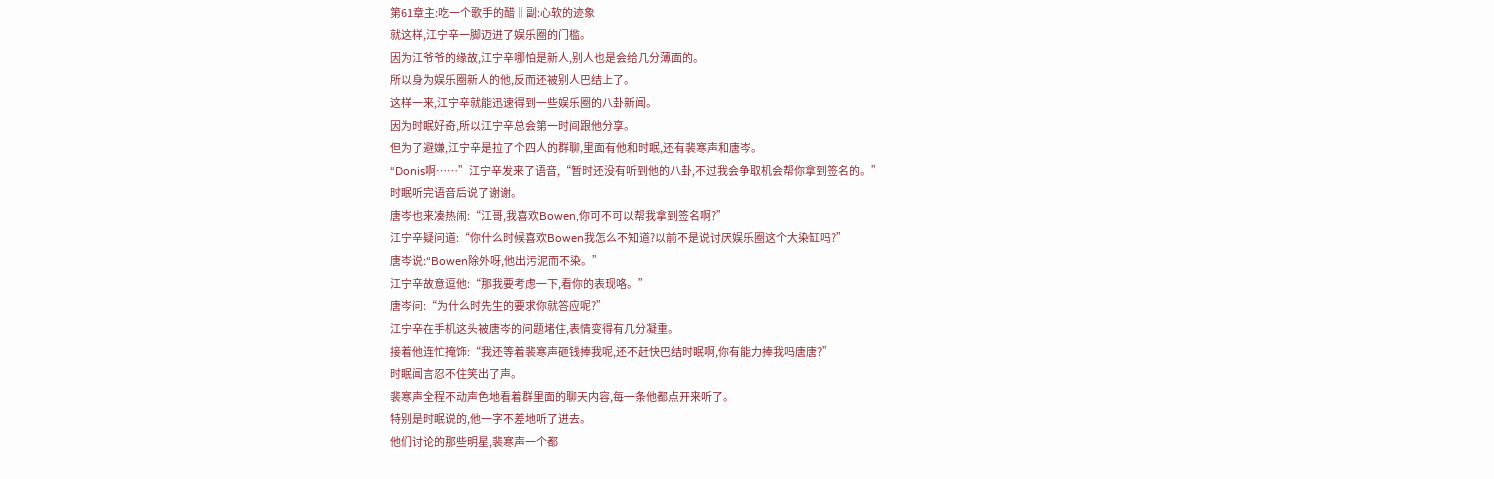第61章主:吃一个歌手的醋‖副:心软的迹象
就这样,江宁辛一脚迈进了娱乐圈的门槛。
因为江爷爷的缘故,江宁辛哪怕是新人,别人也是会给几分薄面的。
所以身为娱乐圈新人的他,反而还被别人巴结上了。
这样一来,江宁辛就能迅速得到一些娱乐圈的八卦新闻。
因为时眠好奇,所以江宁辛总会第一时间跟他分享。
但为了避嫌,江宁辛是拉了个四人的群聊,里面有他和时眠,还有裴寒声和唐岑。
“Donis啊……”江宁辛发来了语音,“暂时还没有听到他的八卦,不过我会争取机会帮你拿到签名的。”
时眠听完语音后说了谢谢。
唐岑也来凑热闹:“江哥,我喜欢Bowen,你可不可以帮我拿到签名啊?”
江宁辛疑问道:“你什么时候喜欢Bowen我怎么不知道?以前不是说讨厌娱乐圈这个大染缸吗?”
唐岑说:“Bowen除外呀,他出污泥而不染。”
江宁辛故意逗他:“那我要考虑一下,看你的表现咯。”
唐岑问:“为什么时先生的要求你就答应呢?”
江宁辛在手机这头被唐岑的问题堵住,表情变得有几分凝重。
接着他连忙掩饰:“我还等着裴寒声砸钱捧我呢,还不赶快巴结时眠啊,你有能力捧我吗唐唐?”
时眠闻言忍不住笑出了声。
裴寒声全程不动声色地看着群里面的聊天内容,每一条他都点开来听了。
特别是时眠说的,他一字不差地听了进去。
他们讨论的那些明星,裴寒声一个都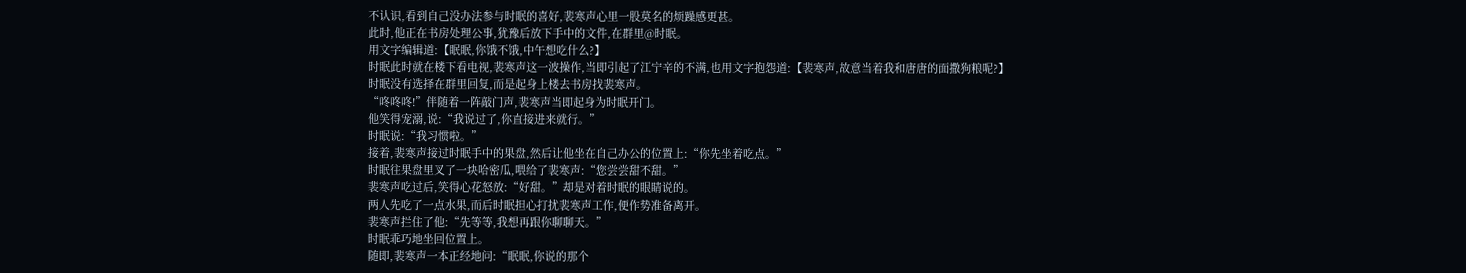不认识,看到自己没办法参与时眠的喜好,裴寒声心里一股莫名的烦躁感更甚。
此时,他正在书房处理公事,犹豫后放下手中的文件,在群里@时眠。
用文字编辑道:【眠眠,你饿不饿,中午想吃什么?】
时眠此时就在楼下看电视,裴寒声这一波操作,当即引起了江宁辛的不满,也用文字抱怨道:【裴寒声,故意当着我和唐唐的面撒狗粮呢?】
时眠没有选择在群里回复,而是起身上楼去书房找裴寒声。
“咚咚咚!”伴随着一阵敲门声,裴寒声当即起身为时眠开门。
他笑得宠溺,说:“我说过了,你直接进来就行。”
时眠说:“我习惯啦。”
接着,裴寒声接过时眠手中的果盘,然后让他坐在自己办公的位置上:“你先坐着吃点。”
时眠往果盘里叉了一块哈密瓜,喂给了裴寒声:“您尝尝甜不甜。”
裴寒声吃过后,笑得心花怒放:“好甜。”却是对着时眠的眼睛说的。
两人先吃了一点水果,而后时眠担心打扰裴寒声工作,便作势准备离开。
裴寒声拦住了他:“先等等,我想再跟你聊聊天。”
时眠乖巧地坐回位置上。
随即,裴寒声一本正经地问:“眠眠,你说的那个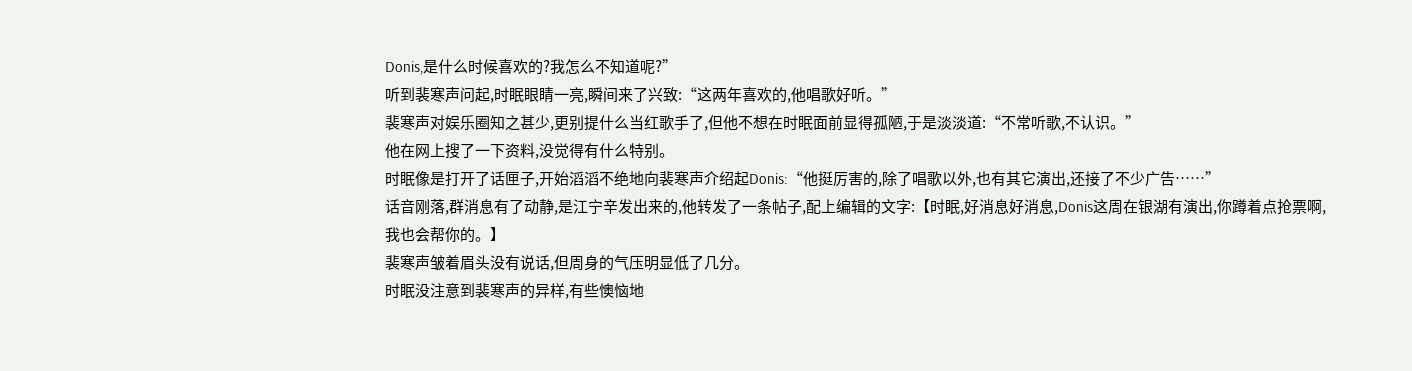Donis,是什么时候喜欢的?我怎么不知道呢?”
听到裴寒声问起,时眠眼睛一亮,瞬间来了兴致:“这两年喜欢的,他唱歌好听。”
裴寒声对娱乐圈知之甚少,更别提什么当红歌手了,但他不想在时眠面前显得孤陋,于是淡淡道:“不常听歌,不认识。”
他在网上搜了一下资料,没觉得有什么特别。
时眠像是打开了话匣子,开始滔滔不绝地向裴寒声介绍起Donis:“他挺厉害的,除了唱歌以外,也有其它演出,还接了不少广告……”
话音刚落,群消息有了动静,是江宁辛发出来的,他转发了一条帖子,配上编辑的文字:【时眠,好消息好消息,Donis这周在银湖有演出,你蹲着点抢票啊,我也会帮你的。】
裴寒声皱着眉头没有说话,但周身的气压明显低了几分。
时眠没注意到裴寒声的异样,有些懊恼地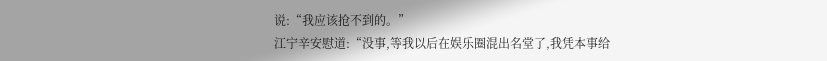说:“我应该抢不到的。”
江宁辛安慰道:“没事,等我以后在娱乐圈混出名堂了,我凭本事给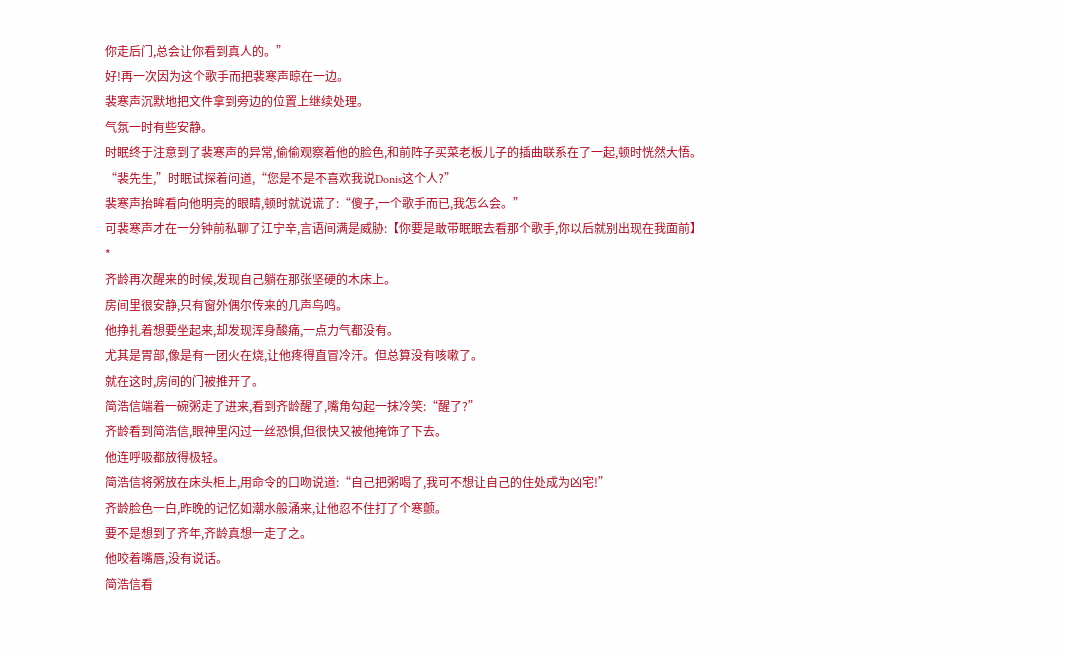你走后门,总会让你看到真人的。”
好!再一次因为这个歌手而把裴寒声晾在一边。
裴寒声沉默地把文件拿到旁边的位置上继续处理。
气氛一时有些安静。
时眠终于注意到了裴寒声的异常,偷偷观察着他的脸色,和前阵子买菜老板儿子的插曲联系在了一起,顿时恍然大悟。
“裴先生,”时眠试探着问道,“您是不是不喜欢我说Donis这个人?”
裴寒声抬眸看向他明亮的眼睛,顿时就说谎了:“傻子,一个歌手而已,我怎么会。”
可裴寒声才在一分钟前私聊了江宁辛,言语间满是威胁:【你要是敢带眠眠去看那个歌手,你以后就别出现在我面前】
*
齐龄再次醒来的时候,发现自己躺在那张坚硬的木床上。
房间里很安静,只有窗外偶尔传来的几声鸟鸣。
他挣扎着想要坐起来,却发现浑身酸痛,一点力气都没有。
尤其是胃部,像是有一团火在烧,让他疼得直冒冷汗。但总算没有咳嗽了。
就在这时,房间的门被推开了。
简浩信端着一碗粥走了进来,看到齐龄醒了,嘴角勾起一抹冷笑:“醒了?”
齐龄看到简浩信,眼神里闪过一丝恐惧,但很快又被他掩饰了下去。
他连呼吸都放得极轻。
简浩信将粥放在床头柜上,用命令的口吻说道:“自己把粥喝了,我可不想让自己的住处成为凶宅!”
齐龄脸色一白,昨晚的记忆如潮水般涌来,让他忍不住打了个寒颤。
要不是想到了齐年,齐龄真想一走了之。
他咬着嘴唇,没有说话。
简浩信看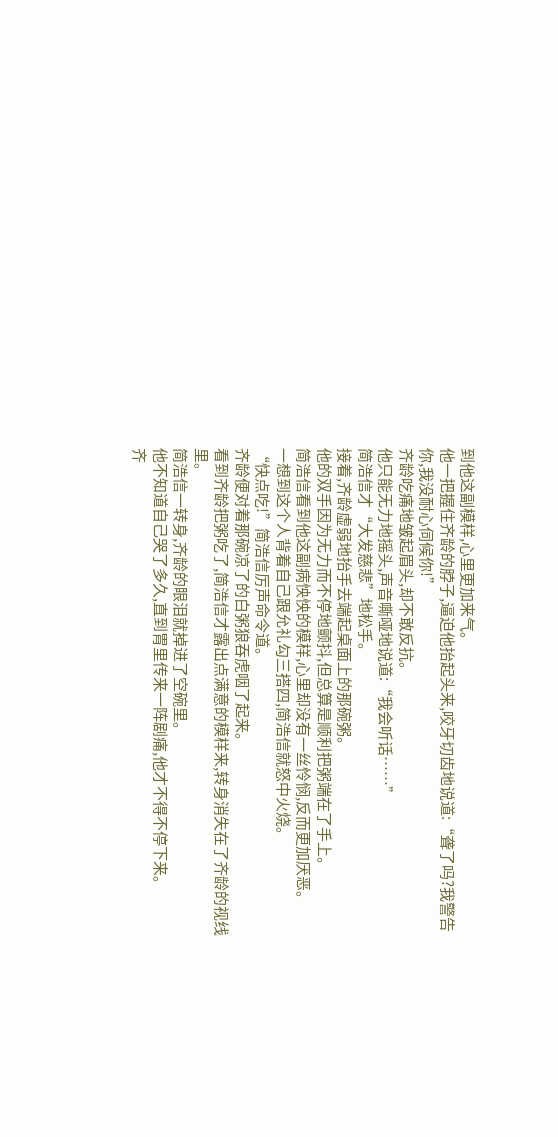到他这副模样,心里更加来气。
他一把握住齐龄的脖子,逼迫他抬起头来,咬牙切齿地说道:“聋了吗?我警告你,我没耐心伺候你!”
齐龄吃痛地皱起眉头,却不敢反抗。
他只能无力地摇头,声音嘶哑地说道:“我会听话……”
简浩信才“大发慈悲”地松手。
接着,齐龄虚弱地抬手去端起桌面上的那碗粥。
他的双手因为无力而不停地颤抖,但总算是顺利把粥端在了手上。
简浩信看到他这副病怏怏的模样,心里却没有一丝怜悯,反而更加厌恶。
一想到这个人背着自己跟允礼勾三搭四,简浩信就怒中火烧。
“快点吃!”简浩信厉声命令道。
齐龄便对着那碗凉了的白粥狼吞虎咽了起来。
看到齐龄把粥吃了,简浩信才露出点满意的模样来,转身消失在了齐龄的视线里。
简浩信一转身,齐龄的眼泪就掉进了空碗里。
他不知道自己哭了多久,直到胃里传来一阵剧痛,他才不得不停下来。
齐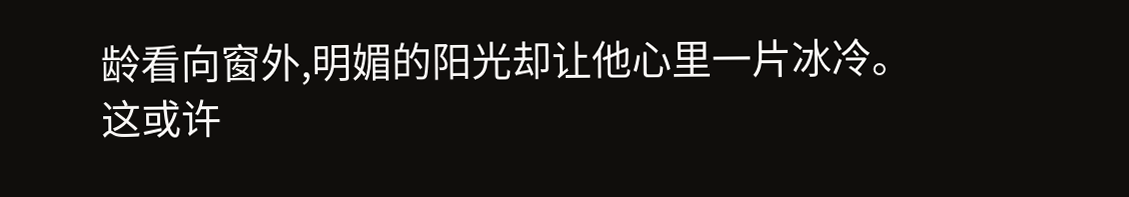龄看向窗外,明媚的阳光却让他心里一片冰冷。
这或许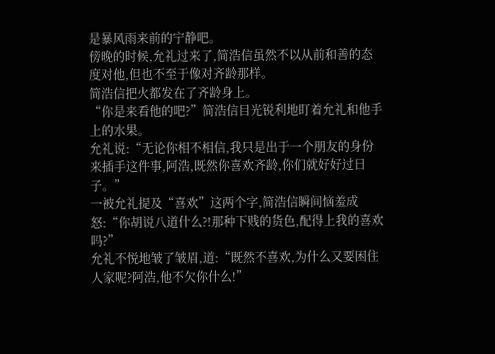是暴风雨来前的宁静吧。
傍晚的时候,允礼过来了,简浩信虽然不以从前和善的态度对他,但也不至于像对齐龄那样。
简浩信把火都发在了齐龄身上。
“你是来看他的吧?”简浩信目光锐利地盯着允礼和他手上的水果。
允礼说:“无论你相不相信,我只是出于一个朋友的身份来插手这件事,阿浩,既然你喜欢齐龄,你们就好好过日子。”
一被允礼提及“喜欢”这两个字,简浩信瞬间恼羞成怒:“你胡说八道什么?!那种下贱的货色,配得上我的喜欢吗?”
允礼不悦地皱了皱眉,道:“既然不喜欢,为什么又要困住人家呢?阿浩,他不欠你什么!”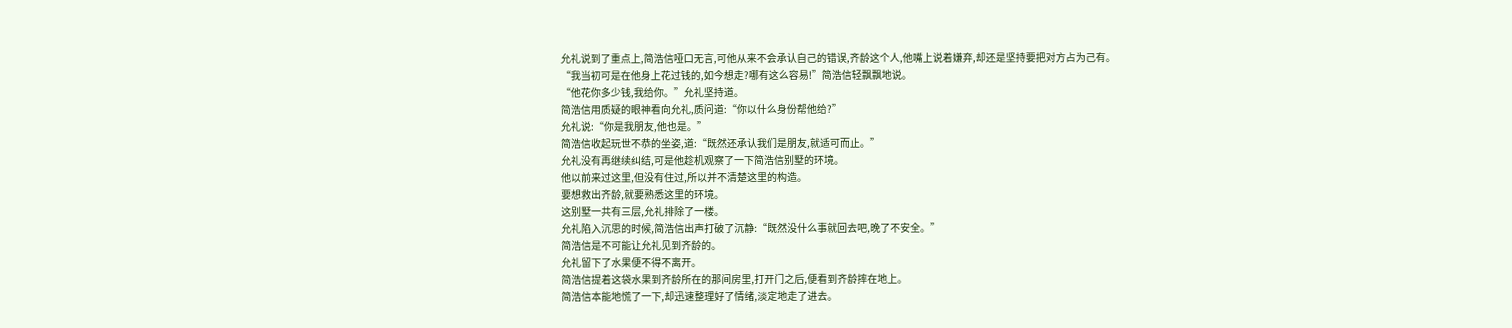允礼说到了重点上,简浩信哑口无言,可他从来不会承认自己的错误,齐龄这个人,他嘴上说着嫌弃,却还是坚持要把对方占为己有。
“我当初可是在他身上花过钱的,如今想走?哪有这么容易!”简浩信轻飘飘地说。
“他花你多少钱,我给你。”允礼坚持道。
简浩信用质疑的眼神看向允礼,质问道:“你以什么身份帮他给?”
允礼说:“你是我朋友,他也是。”
简浩信收起玩世不恭的坐姿,道:“既然还承认我们是朋友,就适可而止。”
允礼没有再继续纠结,可是他趁机观察了一下简浩信别墅的环境。
他以前来过这里,但没有住过,所以并不清楚这里的构造。
要想救出齐龄,就要熟悉这里的环境。
这别墅一共有三层,允礼排除了一楼。
允礼陷入沉思的时候,简浩信出声打破了沉静:“既然没什么事就回去吧,晚了不安全。”
简浩信是不可能让允礼见到齐龄的。
允礼留下了水果便不得不离开。
简浩信提着这袋水果到齐龄所在的那间房里,打开门之后,便看到齐龄摔在地上。
简浩信本能地慌了一下,却迅速整理好了情绪,淡定地走了进去。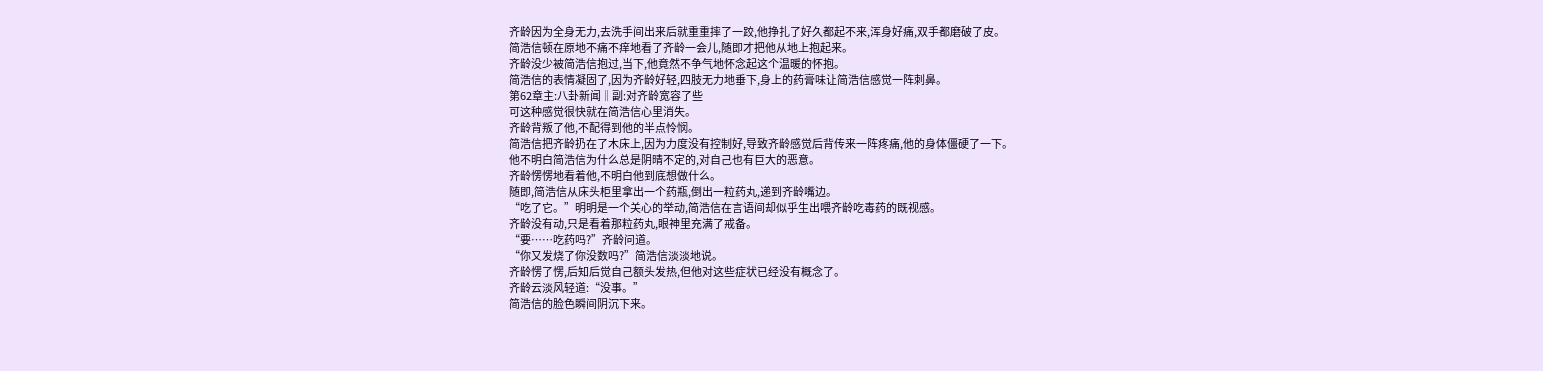齐龄因为全身无力,去洗手间出来后就重重摔了一跤,他挣扎了好久都起不来,浑身好痛,双手都磨破了皮。
简浩信顿在原地不痛不痒地看了齐龄一会儿,随即才把他从地上抱起来。
齐龄没少被简浩信抱过,当下,他竟然不争气地怀念起这个温暖的怀抱。
简浩信的表情凝固了,因为齐龄好轻,四肢无力地垂下,身上的药膏味让简浩信感觉一阵刺鼻。
第62章主:八卦新闻‖副:对齐龄宽容了些
可这种感觉很快就在简浩信心里消失。
齐龄背叛了他,不配得到他的半点怜悯。
简浩信把齐龄扔在了木床上,因为力度没有控制好,导致齐龄感觉后背传来一阵疼痛,他的身体僵硬了一下。
他不明白简浩信为什么总是阴晴不定的,对自己也有巨大的恶意。
齐龄愣愣地看着他,不明白他到底想做什么。
随即,简浩信从床头柜里拿出一个药瓶,倒出一粒药丸,递到齐龄嘴边。
“吃了它。”明明是一个关心的举动,简浩信在言语间却似乎生出喂齐龄吃毒药的既视感。
齐龄没有动,只是看着那粒药丸,眼神里充满了戒备。
“要……吃药吗?”齐龄问道。
“你又发烧了你没数吗?”简浩信淡淡地说。
齐龄愣了愣,后知后觉自己额头发热,但他对这些症状已经没有概念了。
齐龄云淡风轻道:“没事。”
简浩信的脸色瞬间阴沉下来。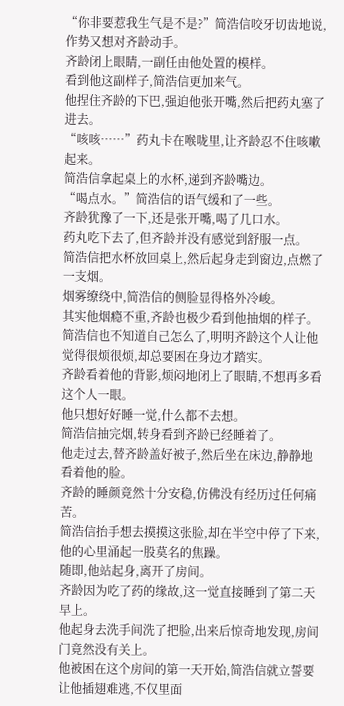“你非要惹我生气是不是?”简浩信咬牙切齿地说,作势又想对齐龄动手。
齐龄闭上眼睛,一副任由他处置的模样。
看到他这副样子,简浩信更加来气。
他捏住齐龄的下巴,强迫他张开嘴,然后把药丸塞了进去。
“咳咳……”药丸卡在喉咙里,让齐龄忍不住咳嗽起来。
简浩信拿起桌上的水杯,递到齐龄嘴边。
“喝点水。”简浩信的语气缓和了一些。
齐龄犹豫了一下,还是张开嘴,喝了几口水。
药丸吃下去了,但齐龄并没有感觉到舒服一点。
简浩信把水杯放回桌上,然后起身走到窗边,点燃了一支烟。
烟雾缭绕中,简浩信的侧脸显得格外冷峻。
其实他烟瘾不重,齐龄也极少看到他抽烟的样子。
简浩信也不知道自己怎么了,明明齐龄这个人让他觉得很烦很烦,却总要困在身边才踏实。
齐龄看着他的背影,烦闷地闭上了眼睛,不想再多看这个人一眼。
他只想好好睡一觉,什么都不去想。
简浩信抽完烟,转身看到齐龄已经睡着了。
他走过去,替齐龄盖好被子,然后坐在床边,静静地看着他的脸。
齐龄的睡颜竟然十分安稳,仿佛没有经历过任何痛苦。
简浩信抬手想去摸摸这张脸,却在半空中停了下来,他的心里涌起一股莫名的焦躁。
随即,他站起身,离开了房间。
齐龄因为吃了药的缘故,这一觉直接睡到了第二天早上。
他起身去洗手间洗了把脸,出来后惊奇地发现,房间门竟然没有关上。
他被困在这个房间的第一天开始,简浩信就立誓要让他插翅难逃,不仅里面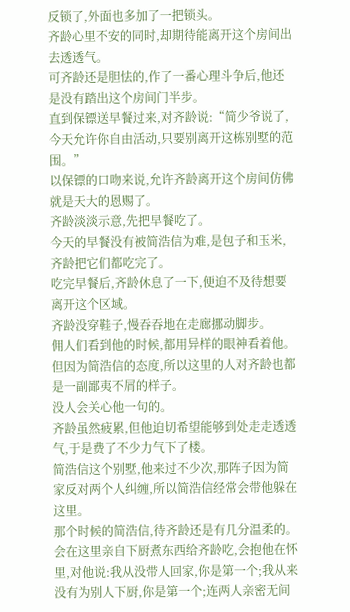反锁了,外面也多加了一把锁头。
齐龄心里不安的同时,却期待能离开这个房间出去透透气。
可齐龄还是胆怯的,作了一番心理斗争后,他还是没有踏出这个房间门半步。
直到保镖送早餐过来,对齐龄说:“简少爷说了,今天允许你自由活动,只要别离开这栋别墅的范围。”
以保镖的口吻来说,允许齐龄离开这个房间仿佛就是天大的恩赐了。
齐龄淡淡示意,先把早餐吃了。
今天的早餐没有被简浩信为难,是包子和玉米,齐龄把它们都吃完了。
吃完早餐后,齐龄休息了一下,便迫不及待想要离开这个区域。
齐龄没穿鞋子,慢吞吞地在走廊挪动脚步。
佣人们看到他的时候,都用异样的眼神看着他。
但因为简浩信的态度,所以这里的人对齐龄也都是一副鄙夷不屑的样子。
没人会关心他一句的。
齐龄虽然疲累,但他迫切希望能够到处走走透透气,于是费了不少力气下了楼。
简浩信这个别墅,他来过不少次,那阵子因为简家反对两个人纠缠,所以简浩信经常会带他躲在这里。
那个时候的简浩信,待齐龄还是有几分温柔的。
会在这里亲自下厨煮东西给齐龄吃,会抱他在怀里,对他说:我从没带人回家,你是第一个;我从来没有为别人下厨,你是第一个;连两人亲密无间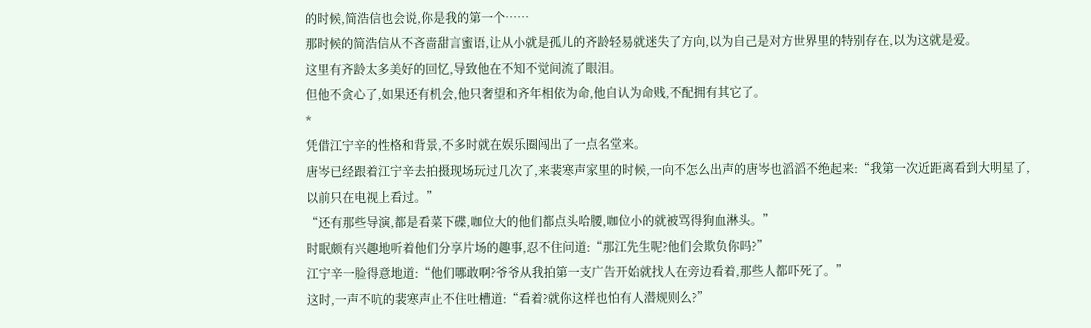的时候,简浩信也会说,你是我的第一个……
那时候的简浩信从不吝啬甜言蜜语,让从小就是孤儿的齐龄轻易就迷失了方向,以为自己是对方世界里的特别存在,以为这就是爱。
这里有齐龄太多美好的回忆,导致他在不知不觉间流了眼泪。
但他不贪心了,如果还有机会,他只奢望和齐年相依为命,他自认为命贱,不配拥有其它了。
*
凭借江宁辛的性格和背景,不多时就在娱乐圈闯出了一点名堂来。
唐岑已经跟着江宁辛去拍摄现场玩过几次了,来裴寒声家里的时候,一向不怎么出声的唐岑也滔滔不绝起来:“我第一次近距离看到大明星了,以前只在电视上看过。”
“还有那些导演,都是看菜下碟,咖位大的他们都点头哈腰,咖位小的就被骂得狗血淋头。”
时眠颇有兴趣地听着他们分享片场的趣事,忍不住问道:“那江先生呢?他们会欺负你吗?”
江宁辛一脸得意地道:“他们哪敢啊?爷爷从我拍第一支广告开始就找人在旁边看着,那些人都吓死了。”
这时,一声不吭的裴寒声止不住吐槽道:“看着?就你这样也怕有人潜规则么?”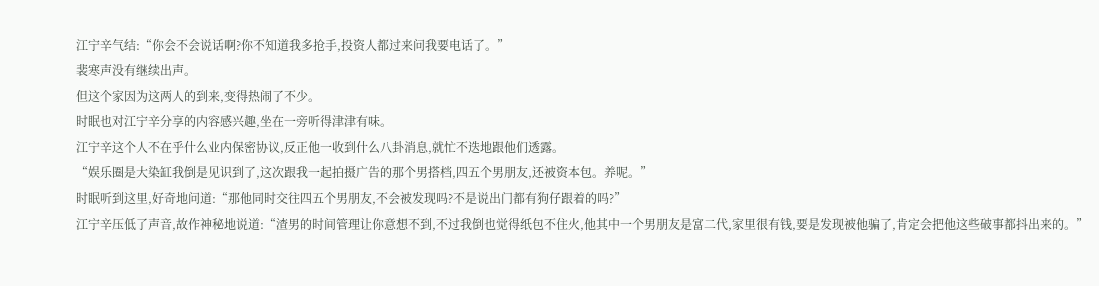江宁辛气结:“你会不会说话啊?你不知道我多抢手,投资人都过来问我要电话了。”
裴寒声没有继续出声。
但这个家因为这两人的到来,变得热闹了不少。
时眠也对江宁辛分享的内容感兴趣,坐在一旁听得津津有味。
江宁辛这个人不在乎什么业内保密协议,反正他一收到什么八卦消息,就忙不迭地跟他们透露。
“娱乐圈是大染缸我倒是见识到了,这次跟我一起拍摄广告的那个男搭档,四五个男朋友,还被资本包。养呢。”
时眠听到这里,好奇地问道:“那他同时交往四五个男朋友,不会被发现吗?不是说出门都有狗仔跟着的吗?”
江宁辛压低了声音,故作神秘地说道:“渣男的时间管理让你意想不到,不过我倒也觉得纸包不住火,他其中一个男朋友是富二代,家里很有钱,要是发现被他骗了,肯定会把他这些破事都抖出来的。”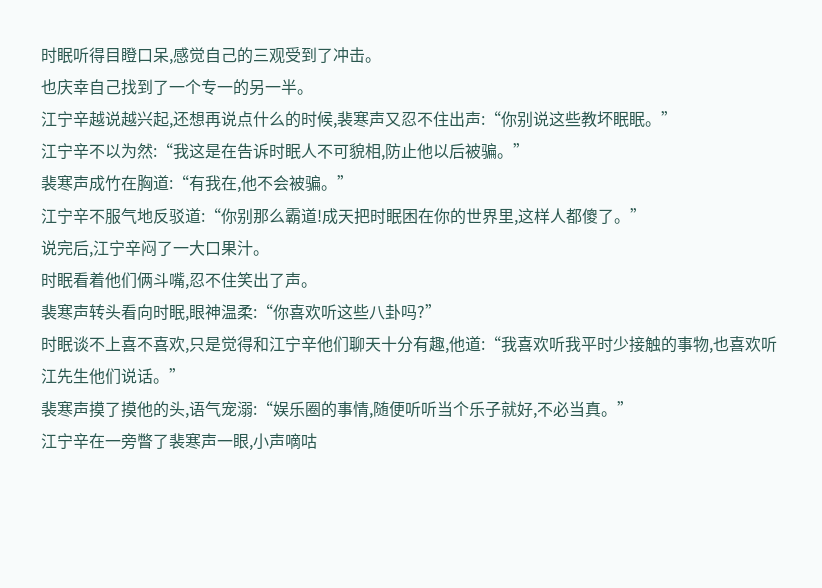时眠听得目瞪口呆,感觉自己的三观受到了冲击。
也庆幸自己找到了一个专一的另一半。
江宁辛越说越兴起,还想再说点什么的时候,裴寒声又忍不住出声:“你别说这些教坏眠眠。”
江宁辛不以为然:“我这是在告诉时眠人不可貌相,防止他以后被骗。”
裴寒声成竹在胸道:“有我在,他不会被骗。”
江宁辛不服气地反驳道:“你别那么霸道!成天把时眠困在你的世界里,这样人都傻了。”
说完后,江宁辛闷了一大口果汁。
时眠看着他们俩斗嘴,忍不住笑出了声。
裴寒声转头看向时眠,眼神温柔:“你喜欢听这些八卦吗?”
时眠谈不上喜不喜欢,只是觉得和江宁辛他们聊天十分有趣,他道:“我喜欢听我平时少接触的事物,也喜欢听江先生他们说话。”
裴寒声摸了摸他的头,语气宠溺:“娱乐圈的事情,随便听听当个乐子就好,不必当真。”
江宁辛在一旁瞥了裴寒声一眼,小声嘀咕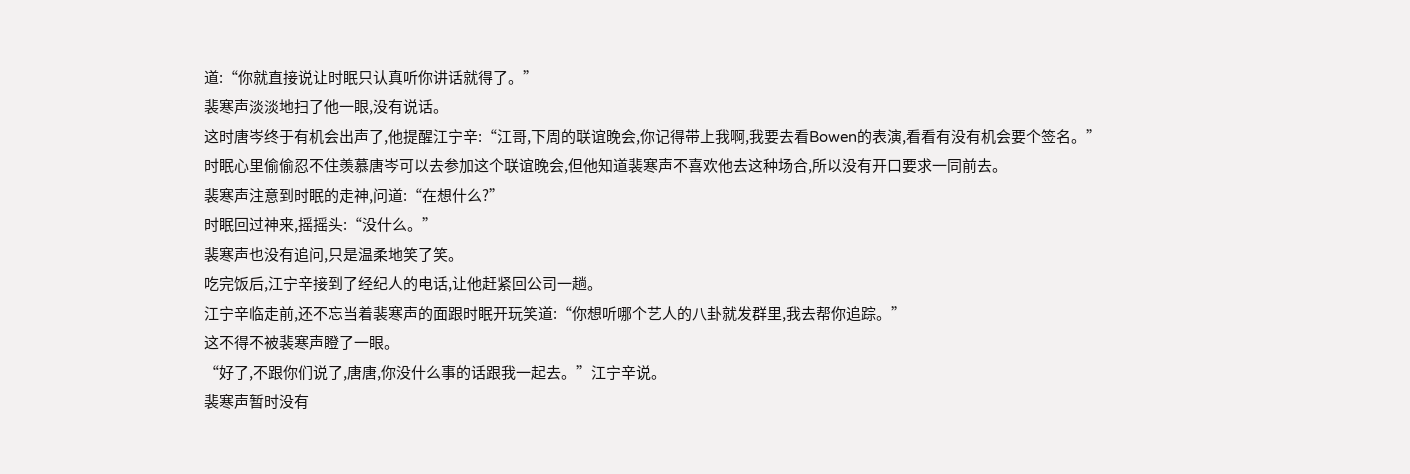道:“你就直接说让时眠只认真听你讲话就得了。”
裴寒声淡淡地扫了他一眼,没有说话。
这时唐岑终于有机会出声了,他提醒江宁辛:“江哥,下周的联谊晚会,你记得带上我啊,我要去看Bowen的表演,看看有没有机会要个签名。”
时眠心里偷偷忍不住羡慕唐岑可以去参加这个联谊晚会,但他知道裴寒声不喜欢他去这种场合,所以没有开口要求一同前去。
裴寒声注意到时眠的走神,问道:“在想什么?”
时眠回过神来,摇摇头:“没什么。”
裴寒声也没有追问,只是温柔地笑了笑。
吃完饭后,江宁辛接到了经纪人的电话,让他赶紧回公司一趟。
江宁辛临走前,还不忘当着裴寒声的面跟时眠开玩笑道:“你想听哪个艺人的八卦就发群里,我去帮你追踪。”
这不得不被裴寒声瞪了一眼。
“好了,不跟你们说了,唐唐,你没什么事的话跟我一起去。”江宁辛说。
裴寒声暂时没有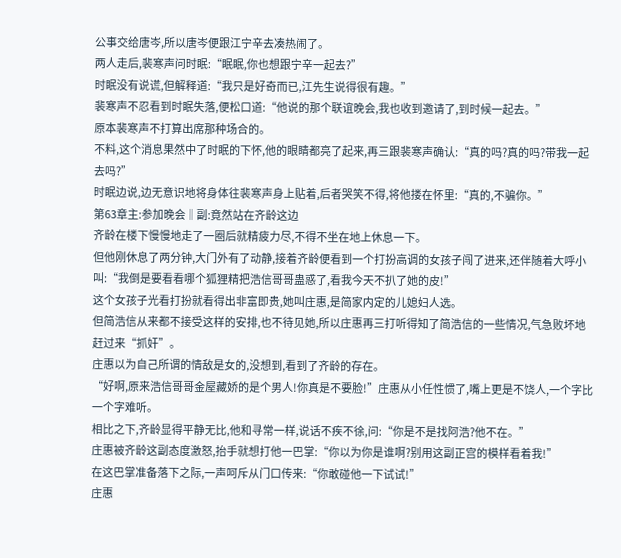公事交给唐岑,所以唐岑便跟江宁辛去凑热闹了。
两人走后,裴寒声问时眠:“眠眠,你也想跟宁辛一起去?”
时眠没有说谎,但解释道:“我只是好奇而已,江先生说得很有趣。”
裴寒声不忍看到时眠失落,便松口道:“他说的那个联谊晚会,我也收到邀请了,到时候一起去。”
原本裴寒声不打算出席那种场合的。
不料,这个消息果然中了时眠的下怀,他的眼睛都亮了起来,再三跟裴寒声确认:“真的吗?真的吗?带我一起去吗?”
时眠边说,边无意识地将身体往裴寒声身上贴着,后者哭笑不得,将他搂在怀里:“真的,不骗你。”
第63章主:参加晚会‖副:竟然站在齐龄这边
齐龄在楼下慢慢地走了一圈后就精疲力尽,不得不坐在地上休息一下。
但他刚休息了两分钟,大门外有了动静,接着齐龄便看到一个打扮高调的女孩子闯了进来,还伴随着大呼小叫:“我倒是要看看哪个狐狸精把浩信哥哥蛊惑了,看我今天不扒了她的皮!”
这个女孩子光看打扮就看得出非富即贵,她叫庄惠,是简家内定的儿媳妇人选。
但简浩信从来都不接受这样的安排,也不待见她,所以庄惠再三打听得知了简浩信的一些情况,气急败坏地赶过来“抓奸”。
庄惠以为自己所谓的情敌是女的,没想到,看到了齐龄的存在。
“好啊,原来浩信哥哥金屋藏娇的是个男人!你真是不要脸!”庄惠从小任性惯了,嘴上更是不饶人,一个字比一个字难听。
相比之下,齐龄显得平静无比,他和寻常一样,说话不疾不徐,问:“你是不是找阿浩?他不在。”
庄惠被齐龄这副态度激怒,抬手就想打他一巴掌:“你以为你是谁啊?别用这副正宫的模样看着我!”
在这巴掌准备落下之际,一声呵斥从门口传来:“你敢碰他一下试试!”
庄惠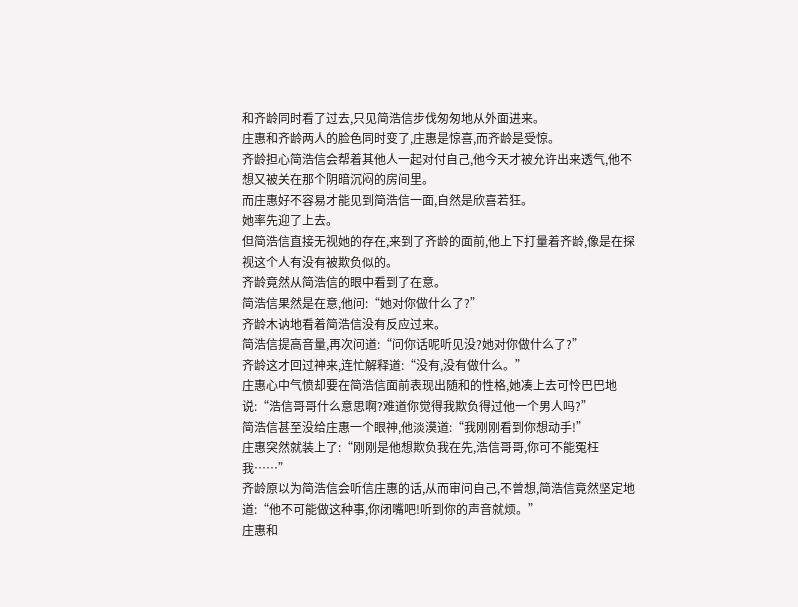和齐龄同时看了过去,只见简浩信步伐匆匆地从外面进来。
庄惠和齐龄两人的脸色同时变了,庄惠是惊喜,而齐龄是受惊。
齐龄担心简浩信会帮着其他人一起对付自己,他今天才被允许出来透气,他不想又被关在那个阴暗沉闷的房间里。
而庄惠好不容易才能见到简浩信一面,自然是欣喜若狂。
她率先迎了上去。
但简浩信直接无视她的存在,来到了齐龄的面前,他上下打量着齐龄,像是在探视这个人有没有被欺负似的。
齐龄竟然从简浩信的眼中看到了在意。
简浩信果然是在意,他问:“她对你做什么了?”
齐龄木讷地看着简浩信没有反应过来。
简浩信提高音量,再次问道:“问你话呢听见没?她对你做什么了?”
齐龄这才回过神来,连忙解释道:“没有,没有做什么。”
庄惠心中气愤却要在简浩信面前表现出随和的性格,她凑上去可怜巴巴地说:“浩信哥哥什么意思啊?难道你觉得我欺负得过他一个男人吗?”
简浩信甚至没给庄惠一个眼神,他淡漠道:“我刚刚看到你想动手!”
庄惠突然就装上了:“刚刚是他想欺负我在先,浩信哥哥,你可不能冤枉我……”
齐龄原以为简浩信会听信庄惠的话,从而审问自己,不曾想,简浩信竟然坚定地道:“他不可能做这种事,你闭嘴吧!听到你的声音就烦。”
庄惠和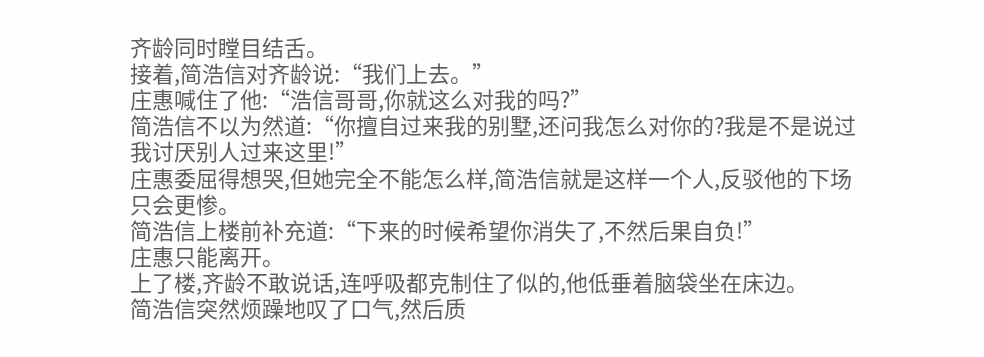齐龄同时瞠目结舌。
接着,简浩信对齐龄说:“我们上去。”
庄惠喊住了他:“浩信哥哥,你就这么对我的吗?”
简浩信不以为然道:“你擅自过来我的别墅,还问我怎么对你的?我是不是说过我讨厌别人过来这里!”
庄惠委屈得想哭,但她完全不能怎么样,简浩信就是这样一个人,反驳他的下场只会更惨。
简浩信上楼前补充道:“下来的时候希望你消失了,不然后果自负!”
庄惠只能离开。
上了楼,齐龄不敢说话,连呼吸都克制住了似的,他低垂着脑袋坐在床边。
简浩信突然烦躁地叹了口气,然后质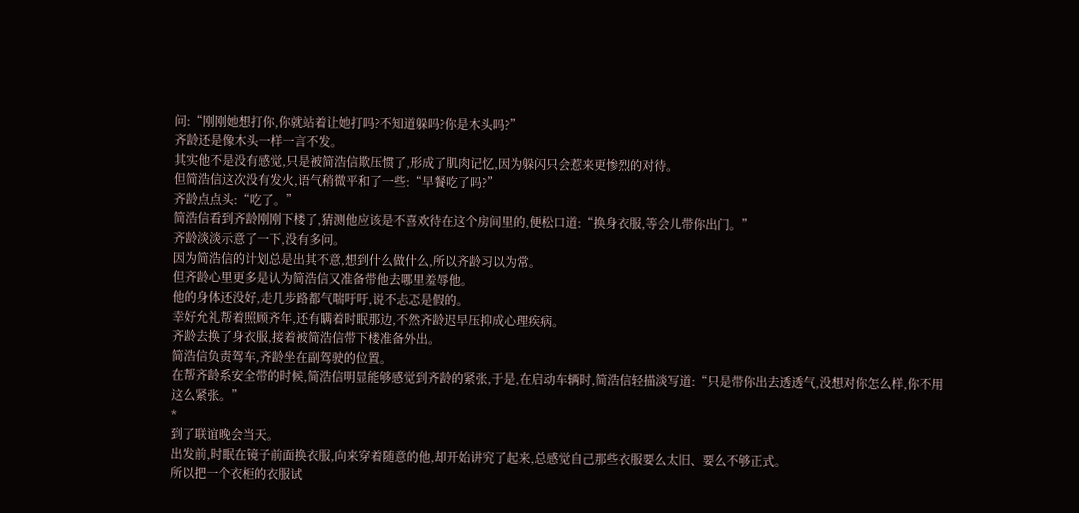问:“刚刚她想打你,你就站着让她打吗?不知道躲吗?你是木头吗?”
齐龄还是像木头一样一言不发。
其实他不是没有感觉,只是被简浩信欺压惯了,形成了肌肉记忆,因为躲闪只会惹来更惨烈的对待。
但简浩信这次没有发火,语气稍微平和了一些:“早餐吃了吗?”
齐龄点点头:“吃了。”
简浩信看到齐龄刚刚下楼了,猜测他应该是不喜欢待在这个房间里的,便松口道:“换身衣服,等会儿带你出门。”
齐龄淡淡示意了一下,没有多问。
因为简浩信的计划总是出其不意,想到什么做什么,所以齐龄习以为常。
但齐龄心里更多是认为简浩信又准备带他去哪里羞辱他。
他的身体还没好,走几步路都气喘吁吁,说不忐忑是假的。
幸好允礼帮着照顾齐年,还有瞒着时眠那边,不然齐龄迟早压抑成心理疾病。
齐龄去换了身衣服,接着被简浩信带下楼准备外出。
简浩信负责驾车,齐龄坐在副驾驶的位置。
在帮齐龄系安全带的时候,简浩信明显能够感觉到齐龄的紧张,于是,在启动车辆时,简浩信轻描淡写道:“只是带你出去透透气,没想对你怎么样,你不用这么紧张。”
*
到了联谊晚会当天。
出发前,时眠在镜子前面换衣服,向来穿着随意的他,却开始讲究了起来,总感觉自己那些衣服要么太旧、要么不够正式。
所以把一个衣柜的衣服试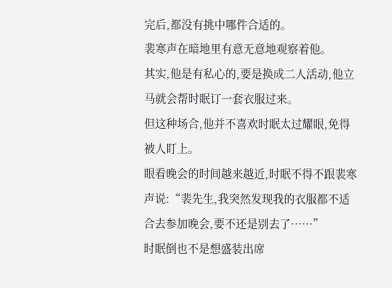完后,都没有挑中哪件合适的。
裴寒声在暗地里有意无意地观察着他。
其实,他是有私心的,要是换成二人活动,他立马就会帮时眠订一套衣服过来。
但这种场合,他并不喜欢时眠太过耀眼,免得被人盯上。
眼看晚会的时间越来越近,时眠不得不跟裴寒声说:“裴先生,我突然发现我的衣服都不适合去参加晚会,要不还是别去了……”
时眠倒也不是想盛装出席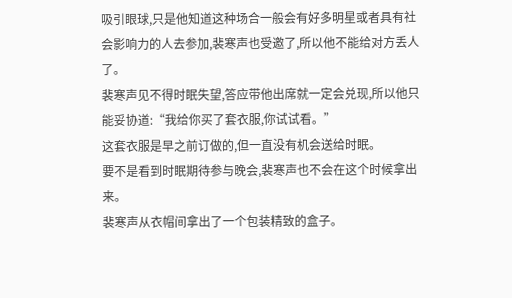吸引眼球,只是他知道这种场合一般会有好多明星或者具有社会影响力的人去参加,裴寒声也受邀了,所以他不能给对方丢人了。
裴寒声见不得时眠失望,答应带他出席就一定会兑现,所以他只能妥协道:“我给你买了套衣服,你试试看。”
这套衣服是早之前订做的,但一直没有机会送给时眠。
要不是看到时眠期待参与晚会,裴寒声也不会在这个时候拿出来。
裴寒声从衣帽间拿出了一个包装精致的盒子。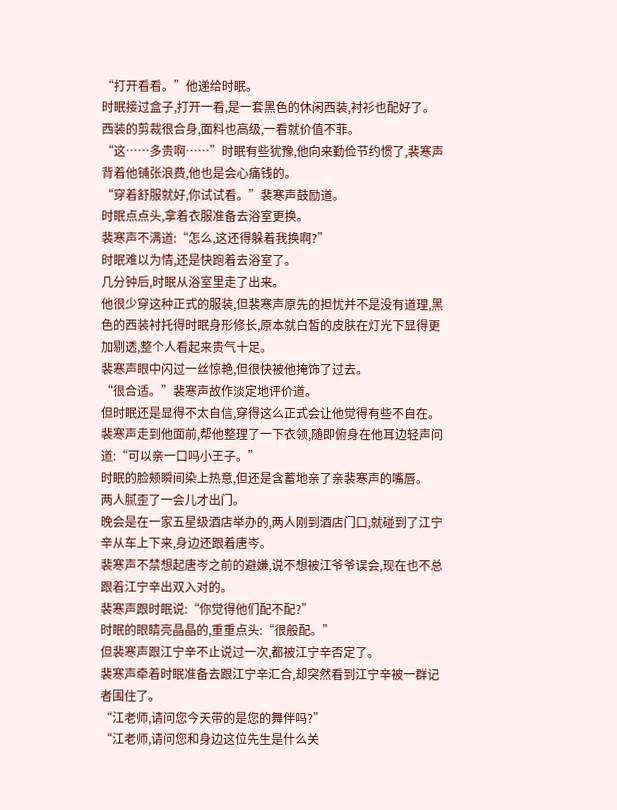“打开看看。”他递给时眠。
时眠接过盒子,打开一看,是一套黑色的休闲西装,衬衫也配好了。
西装的剪裁很合身,面料也高级,一看就价值不菲。
“这……多贵啊……”时眠有些犹豫,他向来勤俭节约惯了,裴寒声背着他铺张浪费,他也是会心痛钱的。
“穿着舒服就好,你试试看。”裴寒声鼓励道。
时眠点点头,拿着衣服准备去浴室更换。
裴寒声不满道:“怎么,这还得躲着我换啊?”
时眠难以为情,还是快跑着去浴室了。
几分钟后,时眠从浴室里走了出来。
他很少穿这种正式的服装,但裴寒声原先的担忧并不是没有道理,黑色的西装衬托得时眠身形修长,原本就白皙的皮肤在灯光下显得更加剔透,整个人看起来贵气十足。
裴寒声眼中闪过一丝惊艳,但很快被他掩饰了过去。
“很合适。”裴寒声故作淡定地评价道。
但时眠还是显得不太自信,穿得这么正式会让他觉得有些不自在。
裴寒声走到他面前,帮他整理了一下衣领,随即俯身在他耳边轻声问道:“可以亲一口吗小王子。”
时眠的脸颊瞬间染上热意,但还是含蓄地亲了亲裴寒声的嘴唇。
两人腻歪了一会儿才出门。
晚会是在一家五星级酒店举办的,两人刚到酒店门口,就碰到了江宁辛从车上下来,身边还跟着唐岑。
裴寒声不禁想起唐岑之前的避嫌,说不想被江爷爷误会,现在也不总跟着江宁辛出双入对的。
裴寒声跟时眠说:“你觉得他们配不配?”
时眠的眼睛亮晶晶的,重重点头:“很般配。”
但裴寒声跟江宁辛不止说过一次,都被江宁辛否定了。
裴寒声牵着时眠准备去跟江宁辛汇合,却突然看到江宁辛被一群记者围住了。
“江老师,请问您今天带的是您的舞伴吗?”
“江老师,请问您和身边这位先生是什么关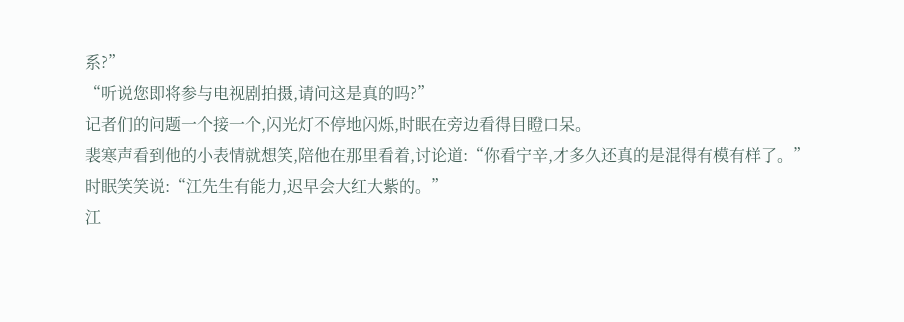系?”
“听说您即将参与电视剧拍摄,请问这是真的吗?”
记者们的问题一个接一个,闪光灯不停地闪烁,时眠在旁边看得目瞪口呆。
裴寒声看到他的小表情就想笑,陪他在那里看着,讨论道:“你看宁辛,才多久还真的是混得有模有样了。”
时眠笑笑说:“江先生有能力,迟早会大红大紫的。”
江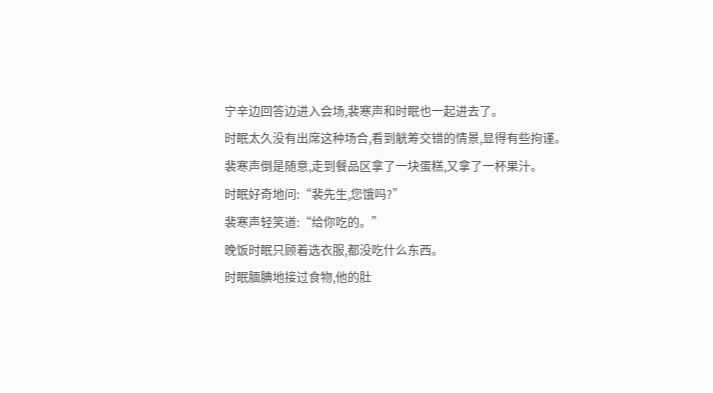宁辛边回答边进入会场,裴寒声和时眠也一起进去了。
时眠太久没有出席这种场合,看到觥筹交错的情景,显得有些拘谨。
裴寒声倒是随意,走到餐品区拿了一块蛋糕,又拿了一杯果汁。
时眠好奇地问:“裴先生,您饿吗?”
裴寒声轻笑道:“给你吃的。”
晚饭时眠只顾着选衣服,都没吃什么东西。
时眠腼腆地接过食物,他的肚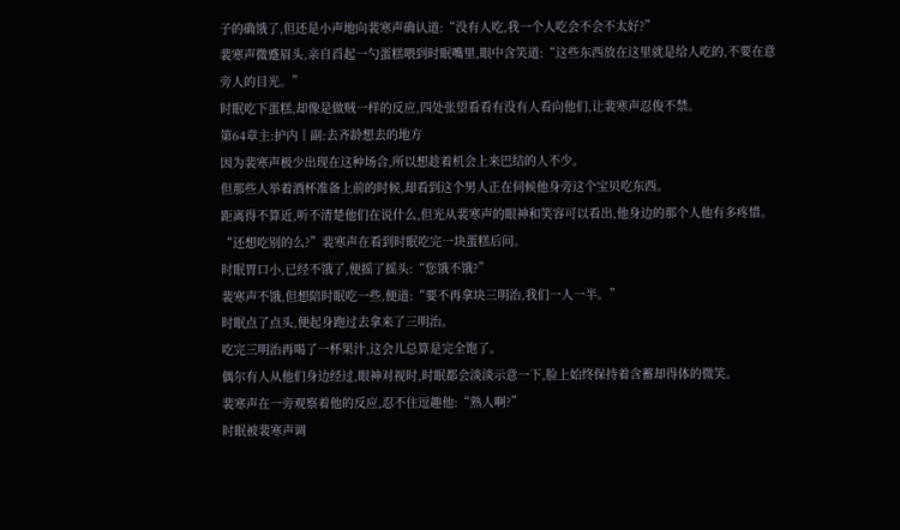子的确饿了,但还是小声地向裴寒声确认道:“没有人吃,我一个人吃会不会不太好?”
裴寒声微蹙眉头,亲自舀起一勺蛋糕喂到时眠嘴里,眼中含笑道:“这些东西放在这里就是给人吃的,不要在意旁人的目光。”
时眠吃下蛋糕,却像是做贼一样的反应,四处张望看看有没有人看向他们,让裴寒声忍俊不禁。
第64章主:护内‖副:去齐龄想去的地方
因为裴寒声极少出现在这种场合,所以想趁着机会上来巴结的人不少。
但那些人举着酒杯准备上前的时候,却看到这个男人正在伺候他身旁这个宝贝吃东西。
距离得不算近,听不清楚他们在说什么,但光从裴寒声的眼神和笑容可以看出,他身边的那个人他有多疼惜。
“还想吃别的么?”裴寒声在看到时眠吃完一块蛋糕后问。
时眠胃口小,已经不饿了,便摇了摇头:“您饿不饿?”
裴寒声不饿,但想陪时眠吃一些,便道:“要不再拿块三明治,我们一人一半。”
时眠点了点头,便起身跑过去拿来了三明治。
吃完三明治再喝了一杯果汁,这会儿总算是完全饱了。
偶尔有人从他们身边经过,眼神对视时,时眠都会淡淡示意一下,脸上始终保持着含蓄却得体的微笑。
裴寒声在一旁观察着他的反应,忍不住逗趣他:“熟人啊?”
时眠被裴寒声调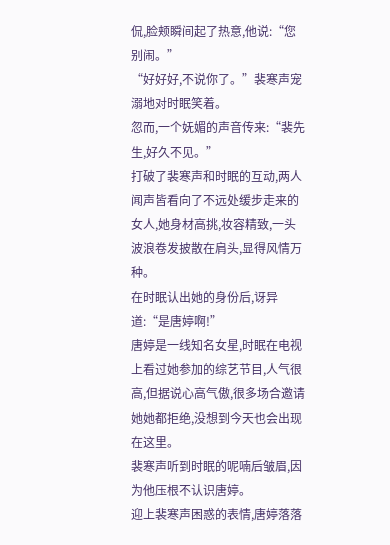侃,脸颊瞬间起了热意,他说:“您别闹。”
“好好好,不说你了。”裴寒声宠溺地对时眠笑着。
忽而,一个妩媚的声音传来:“裴先生,好久不见。”
打破了裴寒声和时眠的互动,两人闻声皆看向了不远处缓步走来的女人,她身材高挑,妆容精致,一头波浪卷发披散在肩头,显得风情万种。
在时眠认出她的身份后,讶异道:“是唐婷啊!”
唐婷是一线知名女星,时眠在电视上看过她参加的综艺节目,人气很高,但据说心高气傲,很多场合邀请她她都拒绝,没想到今天也会出现在这里。
裴寒声听到时眠的呢喃后皱眉,因为他压根不认识唐婷。
迎上裴寒声困惑的表情,唐婷落落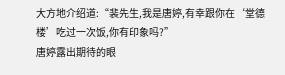大方地介绍道:“裴先生,我是唐婷,有幸跟你在‘堂德楼’吃过一次饭,你有印象吗?”
唐婷露出期待的眼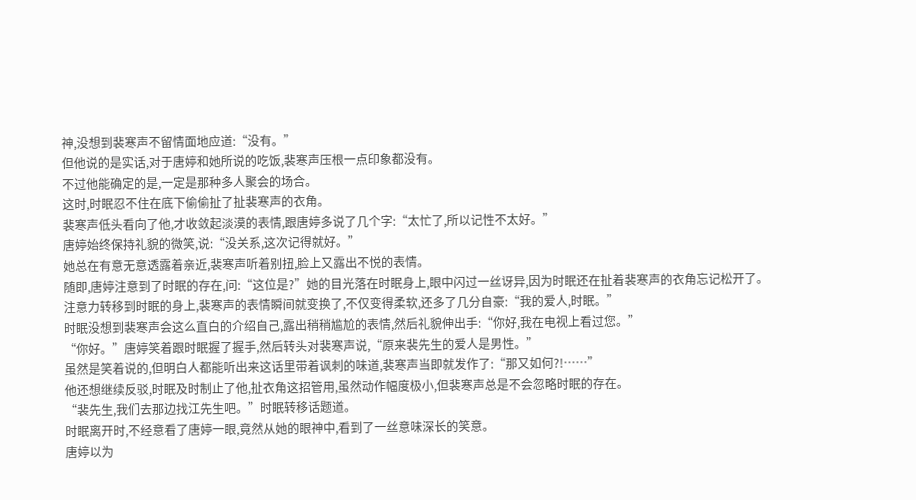神,没想到裴寒声不留情面地应道:“没有。”
但他说的是实话,对于唐婷和她所说的吃饭,裴寒声压根一点印象都没有。
不过他能确定的是,一定是那种多人聚会的场合。
这时,时眠忍不住在底下偷偷扯了扯裴寒声的衣角。
裴寒声低头看向了他,才收敛起淡漠的表情,跟唐婷多说了几个字:“太忙了,所以记性不太好。”
唐婷始终保持礼貌的微笑,说:“没关系,这次记得就好。”
她总在有意无意透露着亲近,裴寒声听着别扭,脸上又露出不悦的表情。
随即,唐婷注意到了时眠的存在,问:“这位是?”她的目光落在时眠身上,眼中闪过一丝讶异,因为时眠还在扯着裴寒声的衣角忘记松开了。
注意力转移到时眠的身上,裴寒声的表情瞬间就变换了,不仅变得柔软,还多了几分自豪:“我的爱人,时眠。”
时眠没想到裴寒声会这么直白的介绍自己,露出稍稍尴尬的表情,然后礼貌伸出手:“你好,我在电视上看过您。”
“你好。”唐婷笑着跟时眠握了握手,然后转头对裴寒声说,“原来裴先生的爱人是男性。”
虽然是笑着说的,但明白人都能听出来这话里带着讽刺的味道,裴寒声当即就发作了:“那又如何?!……”
他还想继续反驳,时眠及时制止了他,扯衣角这招管用,虽然动作幅度极小,但裴寒声总是不会忽略时眠的存在。
“裴先生,我们去那边找江先生吧。”时眠转移话题道。
时眠离开时,不经意看了唐婷一眼,竟然从她的眼神中,看到了一丝意味深长的笑意。
唐婷以为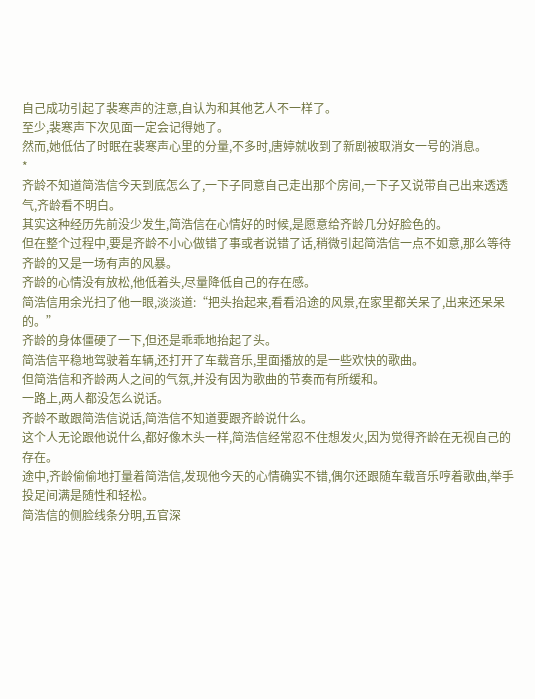自己成功引起了裴寒声的注意,自认为和其他艺人不一样了。
至少,裴寒声下次见面一定会记得她了。
然而,她低估了时眠在裴寒声心里的分量,不多时,唐婷就收到了新剧被取消女一号的消息。
*
齐龄不知道简浩信今天到底怎么了,一下子同意自己走出那个房间,一下子又说带自己出来透透气,齐龄看不明白。
其实这种经历先前没少发生,简浩信在心情好的时候,是愿意给齐龄几分好脸色的。
但在整个过程中,要是齐龄不小心做错了事或者说错了话,稍微引起简浩信一点不如意,那么等待齐龄的又是一场有声的风暴。
齐龄的心情没有放松,他低着头,尽量降低自己的存在感。
简浩信用余光扫了他一眼,淡淡道:“把头抬起来,看看沿途的风景,在家里都关呆了,出来还呆呆的。”
齐龄的身体僵硬了一下,但还是乖乖地抬起了头。
简浩信平稳地驾驶着车辆,还打开了车载音乐,里面播放的是一些欢快的歌曲。
但简浩信和齐龄两人之间的气氛,并没有因为歌曲的节奏而有所缓和。
一路上,两人都没怎么说话。
齐龄不敢跟简浩信说话,简浩信不知道要跟齐龄说什么。
这个人无论跟他说什么,都好像木头一样,简浩信经常忍不住想发火,因为觉得齐龄在无视自己的存在。
途中,齐龄偷偷地打量着简浩信,发现他今天的心情确实不错,偶尔还跟随车载音乐哼着歌曲,举手投足间满是随性和轻松。
简浩信的侧脸线条分明,五官深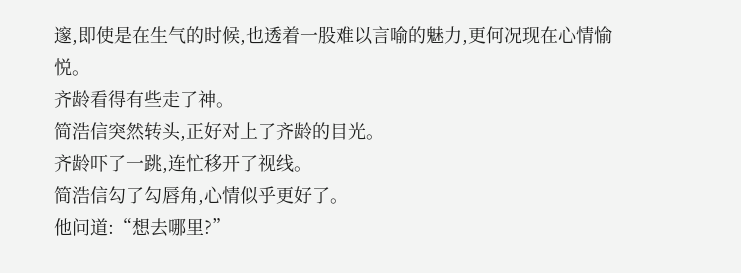邃,即使是在生气的时候,也透着一股难以言喻的魅力,更何况现在心情愉悦。
齐龄看得有些走了神。
简浩信突然转头,正好对上了齐龄的目光。
齐龄吓了一跳,连忙移开了视线。
简浩信勾了勾唇角,心情似乎更好了。
他问道:“想去哪里?”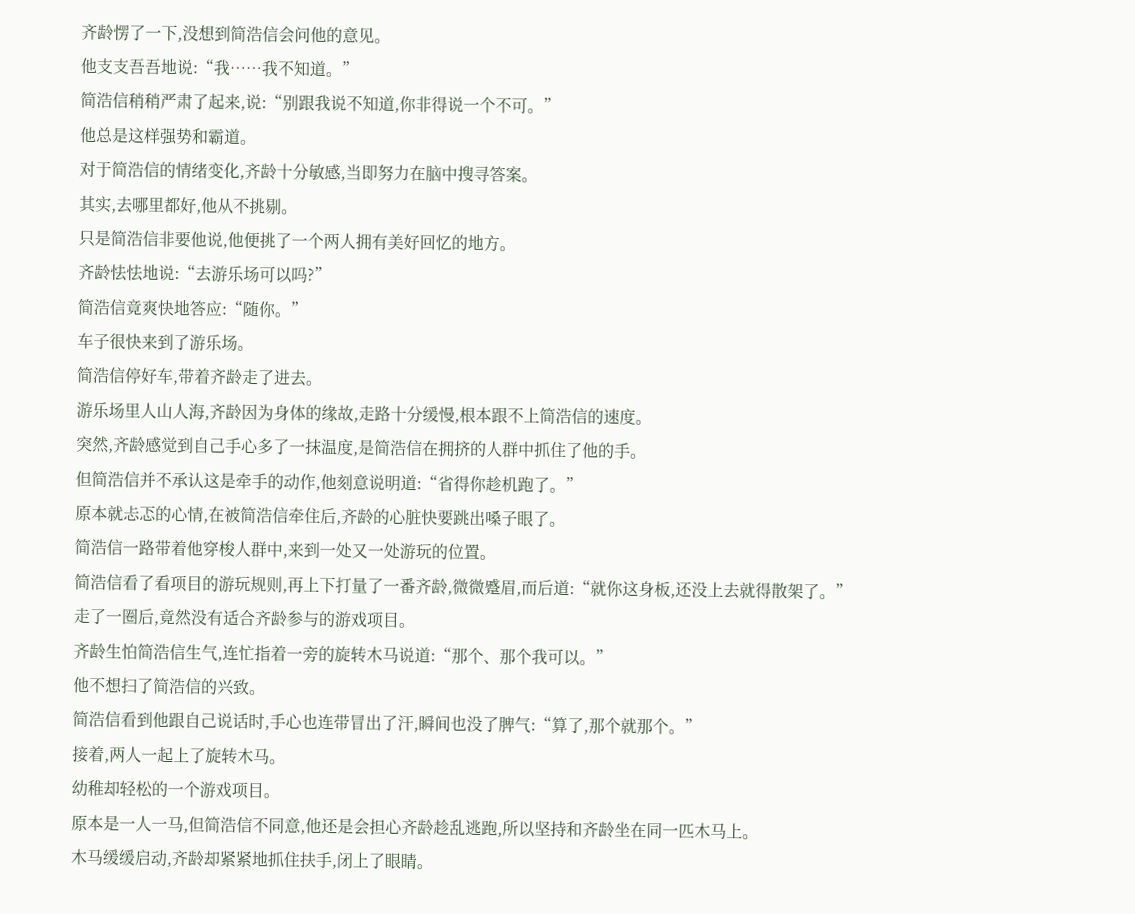齐龄愣了一下,没想到简浩信会问他的意见。
他支支吾吾地说:“我……我不知道。”
简浩信稍稍严肃了起来,说:“别跟我说不知道,你非得说一个不可。”
他总是这样强势和霸道。
对于简浩信的情绪变化,齐龄十分敏感,当即努力在脑中搜寻答案。
其实,去哪里都好,他从不挑剔。
只是简浩信非要他说,他便挑了一个两人拥有美好回忆的地方。
齐龄怯怯地说:“去游乐场可以吗?”
简浩信竟爽快地答应:“随你。”
车子很快来到了游乐场。
简浩信停好车,带着齐龄走了进去。
游乐场里人山人海,齐龄因为身体的缘故,走路十分缓慢,根本跟不上简浩信的速度。
突然,齐龄感觉到自己手心多了一抹温度,是简浩信在拥挤的人群中抓住了他的手。
但简浩信并不承认这是牵手的动作,他刻意说明道:“省得你趁机跑了。”
原本就忐忑的心情,在被简浩信牵住后,齐龄的心脏快要跳出嗓子眼了。
简浩信一路带着他穿梭人群中,来到一处又一处游玩的位置。
简浩信看了看项目的游玩规则,再上下打量了一番齐龄,微微蹙眉,而后道:“就你这身板,还没上去就得散架了。”
走了一圈后,竟然没有适合齐龄参与的游戏项目。
齐龄生怕简浩信生气,连忙指着一旁的旋转木马说道:“那个、那个我可以。”
他不想扫了简浩信的兴致。
简浩信看到他跟自己说话时,手心也连带冒出了汗,瞬间也没了脾气:“算了,那个就那个。”
接着,两人一起上了旋转木马。
幼稚却轻松的一个游戏项目。
原本是一人一马,但简浩信不同意,他还是会担心齐龄趁乱逃跑,所以坚持和齐龄坐在同一匹木马上。
木马缓缓启动,齐龄却紧紧地抓住扶手,闭上了眼睛。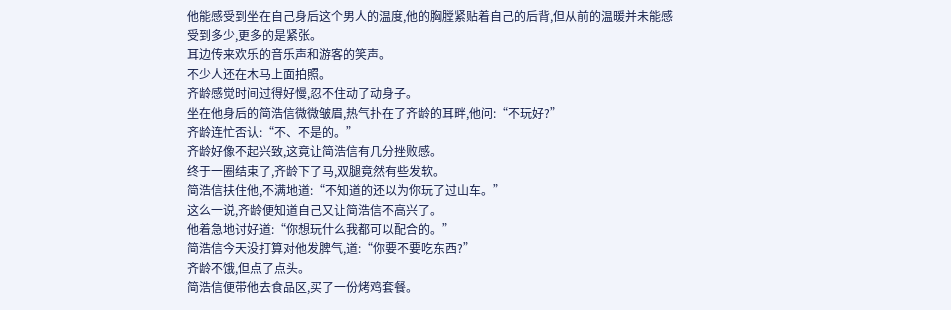他能感受到坐在自己身后这个男人的温度,他的胸膛紧贴着自己的后背,但从前的温暖并未能感受到多少,更多的是紧张。
耳边传来欢乐的音乐声和游客的笑声。
不少人还在木马上面拍照。
齐龄感觉时间过得好慢,忍不住动了动身子。
坐在他身后的简浩信微微皱眉,热气扑在了齐龄的耳畔,他问:“不玩好?”
齐龄连忙否认:“不、不是的。”
齐龄好像不起兴致,这竟让简浩信有几分挫败感。
终于一圈结束了,齐龄下了马,双腿竟然有些发软。
简浩信扶住他,不满地道:“不知道的还以为你玩了过山车。”
这么一说,齐龄便知道自己又让简浩信不高兴了。
他着急地讨好道:“你想玩什么我都可以配合的。”
简浩信今天没打算对他发脾气,道:“你要不要吃东西?”
齐龄不饿,但点了点头。
简浩信便带他去食品区,买了一份烤鸡套餐。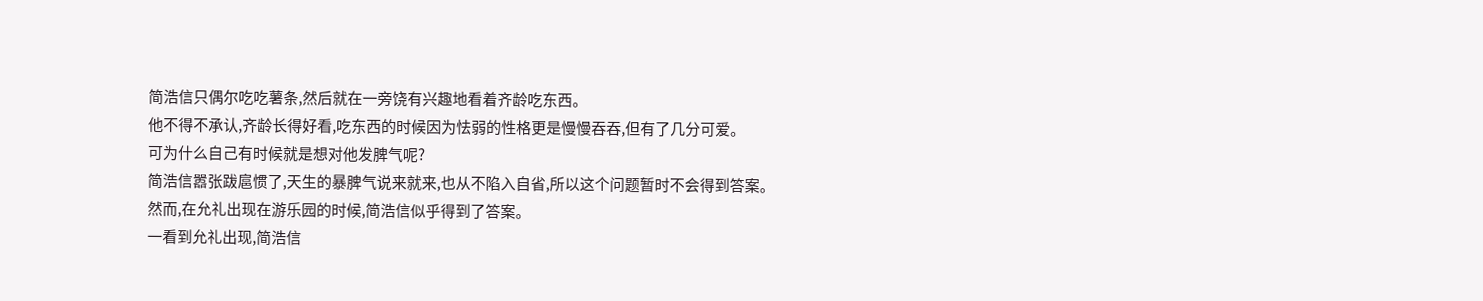简浩信只偶尔吃吃薯条,然后就在一旁饶有兴趣地看着齐龄吃东西。
他不得不承认,齐龄长得好看,吃东西的时候因为怯弱的性格更是慢慢吞吞,但有了几分可爱。
可为什么自己有时候就是想对他发脾气呢?
简浩信嚣张跋扈惯了,天生的暴脾气说来就来,也从不陷入自省,所以这个问题暂时不会得到答案。
然而,在允礼出现在游乐园的时候,简浩信似乎得到了答案。
一看到允礼出现,简浩信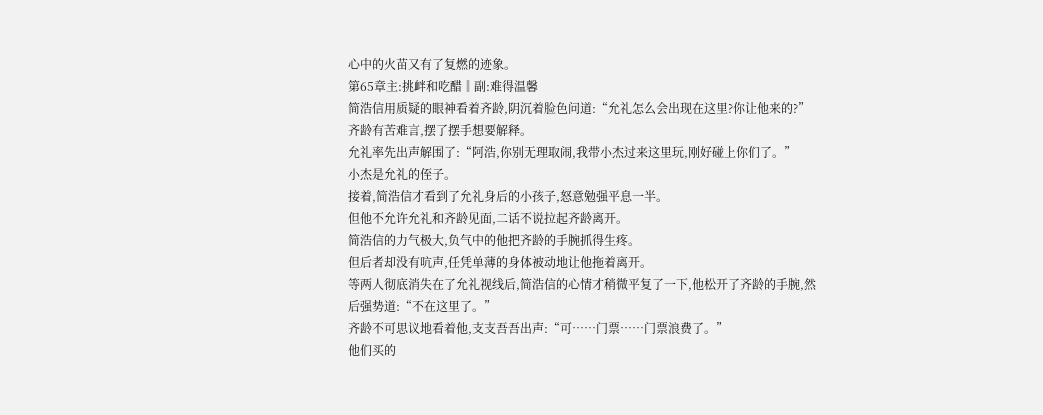心中的火苗又有了复燃的迹象。
第65章主:挑衅和吃醋‖副:难得温馨
简浩信用质疑的眼神看着齐龄,阴沉着脸色问道:“允礼怎么会出现在这里?你让他来的?”
齐龄有苦难言,摆了摆手想要解释。
允礼率先出声解围了:“阿浩,你别无理取闹,我带小杰过来这里玩,刚好碰上你们了。”
小杰是允礼的侄子。
接着,简浩信才看到了允礼身后的小孩子,怒意勉强平息一半。
但他不允许允礼和齐龄见面,二话不说拉起齐龄离开。
简浩信的力气极大,负气中的他把齐龄的手腕抓得生疼。
但后者却没有吭声,任凭单薄的身体被动地让他拖着离开。
等两人彻底消失在了允礼视线后,简浩信的心情才稍微平复了一下,他松开了齐龄的手腕,然后强势道:“不在这里了。”
齐龄不可思议地看着他,支支吾吾出声:“可……门票……门票浪费了。”
他们买的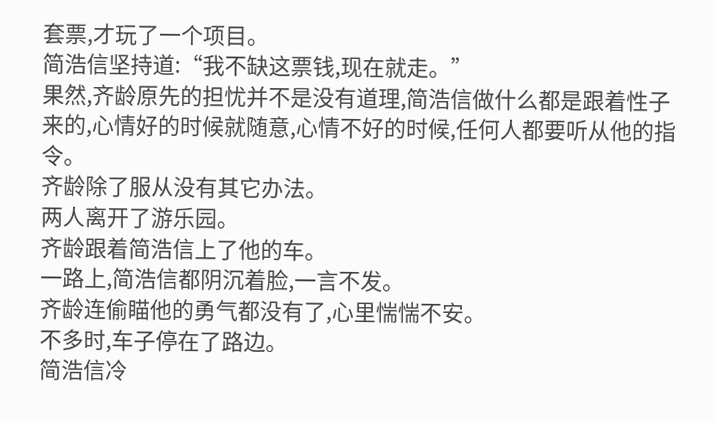套票,才玩了一个项目。
简浩信坚持道:“我不缺这票钱,现在就走。”
果然,齐龄原先的担忧并不是没有道理,简浩信做什么都是跟着性子来的,心情好的时候就随意,心情不好的时候,任何人都要听从他的指令。
齐龄除了服从没有其它办法。
两人离开了游乐园。
齐龄跟着简浩信上了他的车。
一路上,简浩信都阴沉着脸,一言不发。
齐龄连偷瞄他的勇气都没有了,心里惴惴不安。
不多时,车子停在了路边。
简浩信冷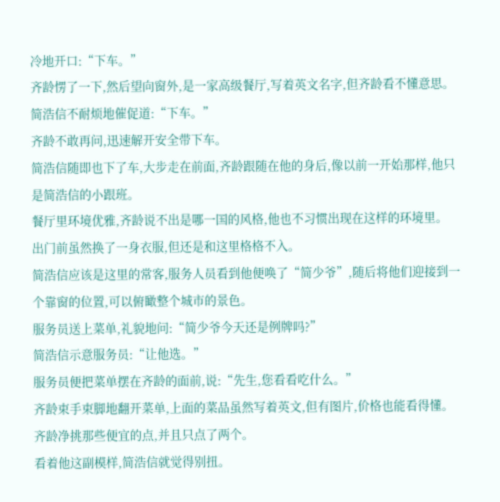冷地开口:“下车。”
齐龄愣了一下,然后望向窗外,是一家高级餐厅,写着英文名字,但齐龄看不懂意思。
简浩信不耐烦地催促道:“下车。”
齐龄不敢再问,迅速解开安全带下车。
简浩信随即也下了车,大步走在前面,齐龄跟随在他的身后,像以前一开始那样,他只是简浩信的小跟班。
餐厅里环境优雅,齐龄说不出是哪一国的风格,他也不习惯出现在这样的环境里。
出门前虽然换了一身衣服,但还是和这里格格不入。
简浩信应该是这里的常客,服务人员看到他便唤了“简少爷”,随后将他们迎接到一个靠窗的位置,可以俯瞰整个城市的景色。
服务员送上菜单,礼貌地问:“简少爷今天还是例牌吗?”
简浩信示意服务员:“让他选。”
服务员便把菜单摆在齐龄的面前,说:“先生,您看看吃什么。”
齐龄束手束脚地翻开菜单,上面的菜品虽然写着英文,但有图片,价格也能看得懂。
齐龄净挑那些便宜的点,并且只点了两个。
看着他这副模样,简浩信就觉得别扭。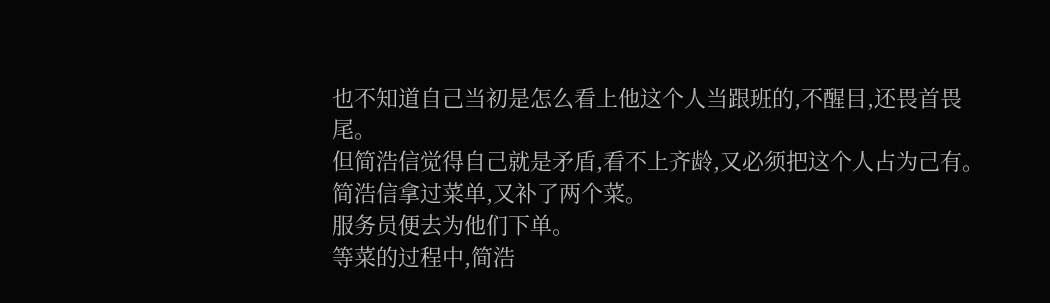也不知道自己当初是怎么看上他这个人当跟班的,不醒目,还畏首畏尾。
但简浩信觉得自己就是矛盾,看不上齐龄,又必须把这个人占为己有。
简浩信拿过菜单,又补了两个菜。
服务员便去为他们下单。
等菜的过程中,简浩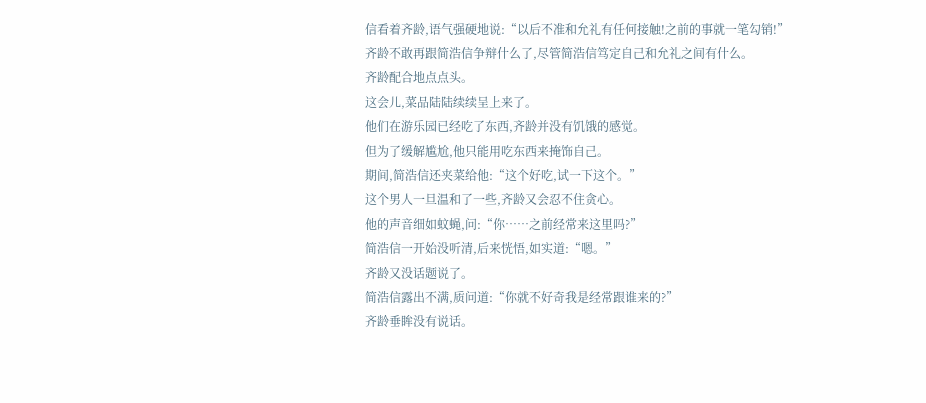信看着齐龄,语气强硬地说:“以后不准和允礼有任何接触!之前的事就一笔勾销!”
齐龄不敢再跟简浩信争辩什么了,尽管简浩信笃定自己和允礼之间有什么。
齐龄配合地点点头。
这会儿,菜品陆陆续续呈上来了。
他们在游乐园已经吃了东西,齐龄并没有饥饿的感觉。
但为了缓解尴尬,他只能用吃东西来掩饰自己。
期间,简浩信还夹菜给他:“这个好吃,试一下这个。”
这个男人一旦温和了一些,齐龄又会忍不住贪心。
他的声音细如蚊蝇,问:“你……之前经常来这里吗?”
简浩信一开始没听清,后来恍悟,如实道:“嗯。”
齐龄又没话题说了。
简浩信露出不满,质问道:“你就不好奇我是经常跟谁来的?”
齐龄垂眸没有说话。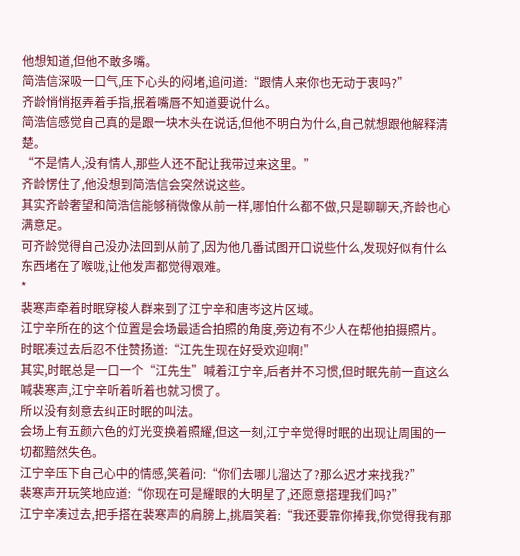他想知道,但他不敢多嘴。
简浩信深吸一口气,压下心头的闷堵,追问道:“跟情人来你也无动于衷吗?”
齐龄悄悄抠弄着手指,抿着嘴唇不知道要说什么。
简浩信感觉自己真的是跟一块木头在说话,但他不明白为什么,自己就想跟他解释清楚。
“不是情人,没有情人,那些人还不配让我带过来这里。”
齐龄愣住了,他没想到简浩信会突然说这些。
其实齐龄奢望和简浩信能够稍微像从前一样,哪怕什么都不做,只是聊聊天,齐龄也心满意足。
可齐龄觉得自己没办法回到从前了,因为他几番试图开口说些什么,发现好似有什么东西堵在了喉咙,让他发声都觉得艰难。
*
裴寒声牵着时眠穿梭人群来到了江宁辛和唐岑这片区域。
江宁辛所在的这个位置是会场最适合拍照的角度,旁边有不少人在帮他拍摄照片。
时眠凑过去后忍不住赞扬道:“江先生现在好受欢迎啊!”
其实,时眠总是一口一个“江先生”喊着江宁辛,后者并不习惯,但时眠先前一直这么喊裴寒声,江宁辛听着听着也就习惯了。
所以没有刻意去纠正时眠的叫法。
会场上有五颜六色的灯光变换着照耀,但这一刻,江宁辛觉得时眠的出现让周围的一切都黯然失色。
江宁辛压下自己心中的情感,笑着问:“你们去哪儿溜达了?那么迟才来找我?”
裴寒声开玩笑地应道:“你现在可是耀眼的大明星了,还愿意搭理我们吗?”
江宁辛凑过去,把手搭在裴寒声的肩膀上,挑眉笑着:“我还要靠你捧我,你觉得我有那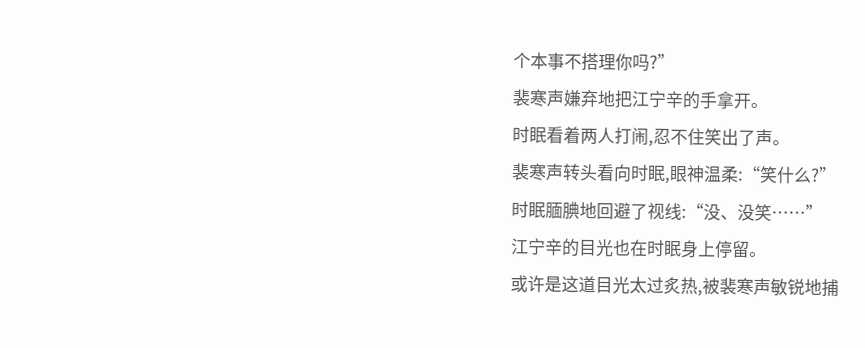个本事不搭理你吗?”
裴寒声嫌弃地把江宁辛的手拿开。
时眠看着两人打闹,忍不住笑出了声。
裴寒声转头看向时眠,眼神温柔:“笑什么?”
时眠腼腆地回避了视线:“没、没笑……”
江宁辛的目光也在时眠身上停留。
或许是这道目光太过炙热,被裴寒声敏锐地捕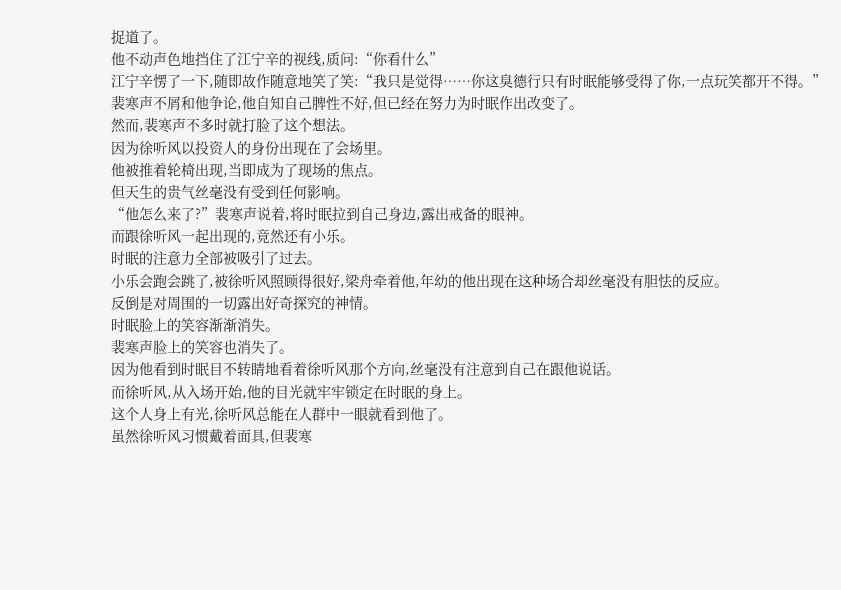捉道了。
他不动声色地挡住了江宁辛的视线,质问:“你看什么”
江宁辛愣了一下,随即故作随意地笑了笑:“我只是觉得……你这臭德行只有时眠能够受得了你,一点玩笑都开不得。”
裴寒声不屑和他争论,他自知自己脾性不好,但已经在努力为时眠作出改变了。
然而,裴寒声不多时就打脸了这个想法。
因为徐听风以投资人的身份出现在了会场里。
他被推着轮椅出现,当即成为了现场的焦点。
但天生的贵气丝毫没有受到任何影响。
“他怎么来了?”裴寒声说着,将时眠拉到自己身边,露出戒备的眼神。
而跟徐听风一起出现的,竟然还有小乐。
时眠的注意力全部被吸引了过去。
小乐会跑会跳了,被徐听风照顾得很好,梁舟牵着他,年幼的他出现在这种场合却丝毫没有胆怯的反应。
反倒是对周围的一切露出好奇探究的神情。
时眠脸上的笑容渐渐消失。
裴寒声脸上的笑容也消失了。
因为他看到时眠目不转睛地看着徐听风那个方向,丝毫没有注意到自己在跟他说话。
而徐听风,从入场开始,他的目光就牢牢锁定在时眠的身上。
这个人身上有光,徐听风总能在人群中一眼就看到他了。
虽然徐听风习惯戴着面具,但裴寒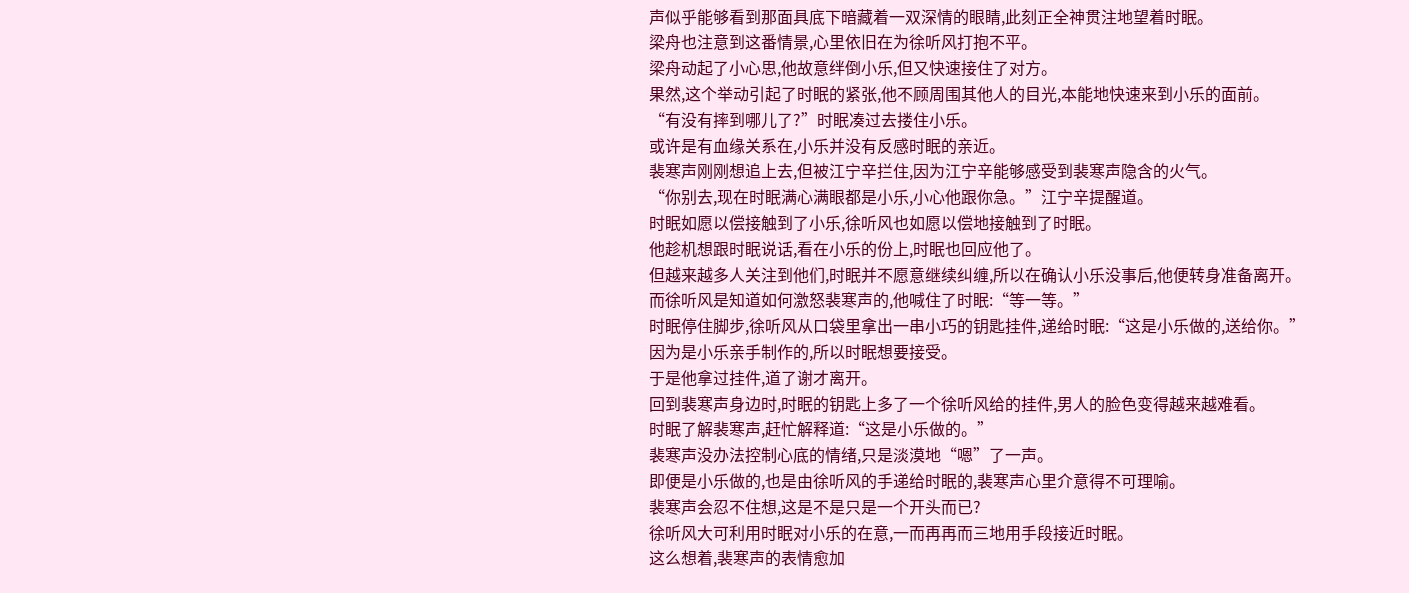声似乎能够看到那面具底下暗藏着一双深情的眼睛,此刻正全神贯注地望着时眠。
梁舟也注意到这番情景,心里依旧在为徐听风打抱不平。
梁舟动起了小心思,他故意绊倒小乐,但又快速接住了对方。
果然,这个举动引起了时眠的紧张,他不顾周围其他人的目光,本能地快速来到小乐的面前。
“有没有摔到哪儿了?”时眠凑过去搂住小乐。
或许是有血缘关系在,小乐并没有反感时眠的亲近。
裴寒声刚刚想追上去,但被江宁辛拦住,因为江宁辛能够感受到裴寒声隐含的火气。
“你别去,现在时眠满心满眼都是小乐,小心他跟你急。”江宁辛提醒道。
时眠如愿以偿接触到了小乐,徐听风也如愿以偿地接触到了时眠。
他趁机想跟时眠说话,看在小乐的份上,时眠也回应他了。
但越来越多人关注到他们,时眠并不愿意继续纠缠,所以在确认小乐没事后,他便转身准备离开。
而徐听风是知道如何激怒裴寒声的,他喊住了时眠:“等一等。”
时眠停住脚步,徐听风从口袋里拿出一串小巧的钥匙挂件,递给时眠:“这是小乐做的,送给你。”
因为是小乐亲手制作的,所以时眠想要接受。
于是他拿过挂件,道了谢才离开。
回到裴寒声身边时,时眠的钥匙上多了一个徐听风给的挂件,男人的脸色变得越来越难看。
时眠了解裴寒声,赶忙解释道:“这是小乐做的。”
裴寒声没办法控制心底的情绪,只是淡漠地“嗯”了一声。
即便是小乐做的,也是由徐听风的手递给时眠的,裴寒声心里介意得不可理喻。
裴寒声会忍不住想,这是不是只是一个开头而已?
徐听风大可利用时眠对小乐的在意,一而再再而三地用手段接近时眠。
这么想着,裴寒声的表情愈加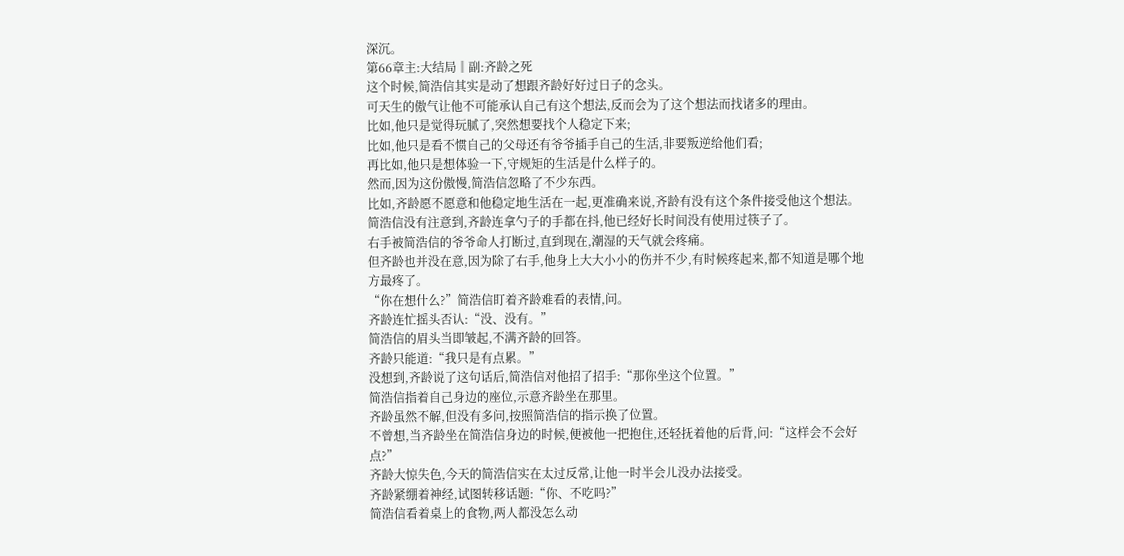深沉。
第66章主:大结局‖副:齐龄之死
这个时候,简浩信其实是动了想跟齐龄好好过日子的念头。
可天生的傲气让他不可能承认自己有这个想法,反而会为了这个想法而找诸多的理由。
比如,他只是觉得玩腻了,突然想要找个人稳定下来;
比如,他只是看不惯自己的父母还有爷爷插手自己的生活,非要叛逆给他们看;
再比如,他只是想体验一下,守规矩的生活是什么样子的。
然而,因为这份傲慢,简浩信忽略了不少东西。
比如,齐龄愿不愿意和他稳定地生活在一起,更准确来说,齐龄有没有这个条件接受他这个想法。
简浩信没有注意到,齐龄连拿勺子的手都在抖,他已经好长时间没有使用过筷子了。
右手被简浩信的爷爷命人打断过,直到现在,潮湿的天气就会疼痛。
但齐龄也并没在意,因为除了右手,他身上大大小小的伤并不少,有时候疼起来,都不知道是哪个地方最疼了。
“你在想什么?”简浩信盯着齐龄难看的表情,问。
齐龄连忙摇头否认:“没、没有。”
简浩信的眉头当即皱起,不满齐龄的回答。
齐龄只能道:“我只是有点累。”
没想到,齐龄说了这句话后,简浩信对他招了招手:“那你坐这个位置。”
简浩信指着自己身边的座位,示意齐龄坐在那里。
齐龄虽然不解,但没有多问,按照简浩信的指示换了位置。
不曾想,当齐龄坐在简浩信身边的时候,便被他一把抱住,还轻抚着他的后背,问:“这样会不会好点?”
齐龄大惊失色,今天的简浩信实在太过反常,让他一时半会儿没办法接受。
齐龄紧绷着神经,试图转移话题:“你、不吃吗?”
简浩信看着桌上的食物,两人都没怎么动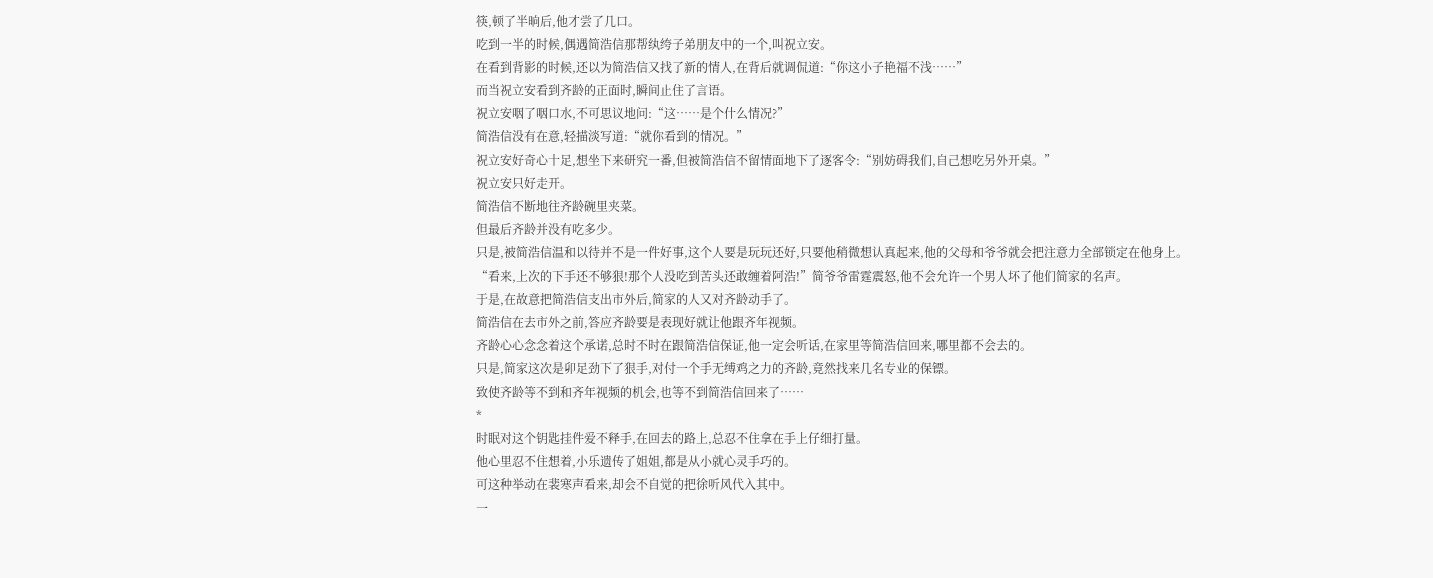筷,顿了半晌后,他才尝了几口。
吃到一半的时候,偶遇简浩信那帮纨绔子弟朋友中的一个,叫祝立安。
在看到背影的时候,还以为简浩信又找了新的情人,在背后就调侃道:“你这小子艳福不浅……”
而当祝立安看到齐龄的正面时,瞬间止住了言语。
祝立安咽了咽口水,不可思议地问:“这……是个什么情况?”
简浩信没有在意,轻描淡写道:“就你看到的情况。”
祝立安好奇心十足,想坐下来研究一番,但被简浩信不留情面地下了逐客令:“别妨碍我们,自己想吃另外开桌。”
祝立安只好走开。
简浩信不断地往齐龄碗里夹菜。
但最后齐龄并没有吃多少。
只是,被简浩信温和以待并不是一件好事,这个人要是玩玩还好,只要他稍微想认真起来,他的父母和爷爷就会把注意力全部锁定在他身上。
“看来,上次的下手还不够狠!那个人没吃到苦头还敢缠着阿浩!”简爷爷雷霆震怒,他不会允许一个男人坏了他们简家的名声。
于是,在故意把简浩信支出市外后,简家的人又对齐龄动手了。
简浩信在去市外之前,答应齐龄要是表现好就让他跟齐年视频。
齐龄心心念念着这个承诺,总时不时在跟简浩信保证,他一定会听话,在家里等简浩信回来,哪里都不会去的。
只是,简家这次是卯足劲下了狠手,对付一个手无缚鸡之力的齐龄,竟然找来几名专业的保镖。
致使齐龄等不到和齐年视频的机会,也等不到简浩信回来了……
*
时眠对这个钥匙挂件爱不释手,在回去的路上,总忍不住拿在手上仔细打量。
他心里忍不住想着,小乐遗传了姐姐,都是从小就心灵手巧的。
可这种举动在裴寒声看来,却会不自觉的把徐听风代入其中。
一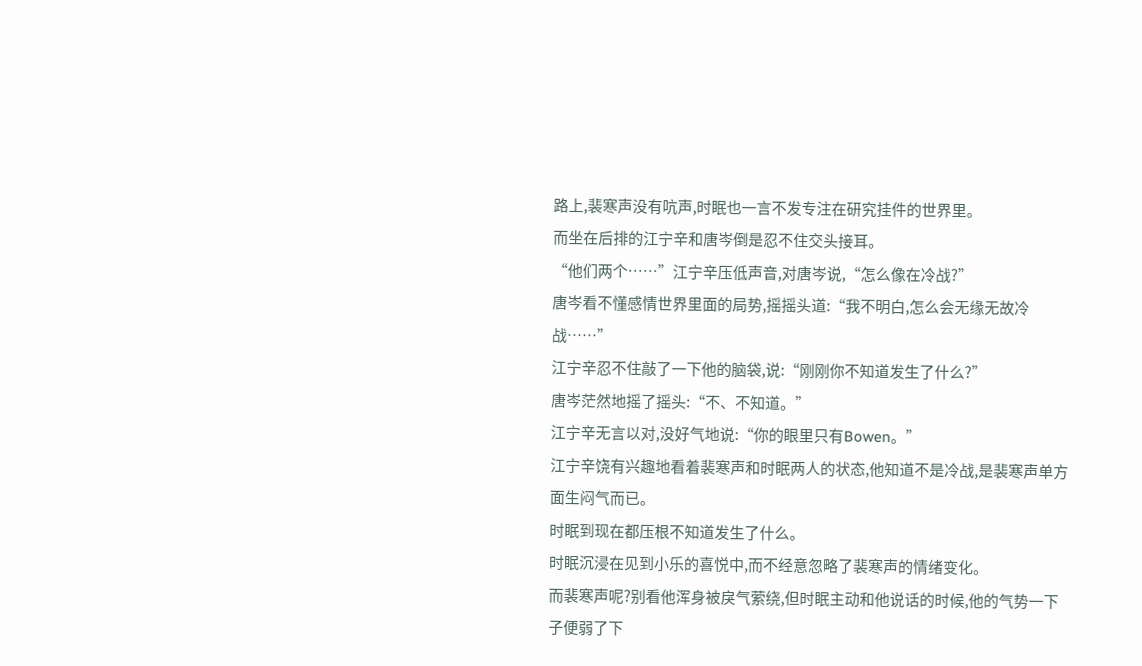路上,裴寒声没有吭声,时眠也一言不发专注在研究挂件的世界里。
而坐在后排的江宁辛和唐岑倒是忍不住交头接耳。
“他们两个……”江宁辛压低声音,对唐岑说,“怎么像在冷战?”
唐岑看不懂感情世界里面的局势,摇摇头道:“我不明白,怎么会无缘无故冷战……”
江宁辛忍不住敲了一下他的脑袋,说:“刚刚你不知道发生了什么?”
唐岑茫然地摇了摇头:“不、不知道。”
江宁辛无言以对,没好气地说:“你的眼里只有Bowen。”
江宁辛饶有兴趣地看着裴寒声和时眠两人的状态,他知道不是冷战,是裴寒声单方面生闷气而已。
时眠到现在都压根不知道发生了什么。
时眠沉浸在见到小乐的喜悦中,而不经意忽略了裴寒声的情绪变化。
而裴寒声呢?别看他浑身被戾气萦绕,但时眠主动和他说话的时候,他的气势一下子便弱了下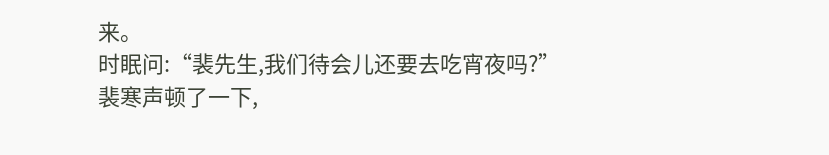来。
时眠问:“裴先生,我们待会儿还要去吃宵夜吗?”
裴寒声顿了一下,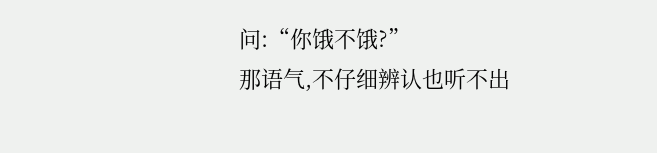问:“你饿不饿?”
那语气,不仔细辨认也听不出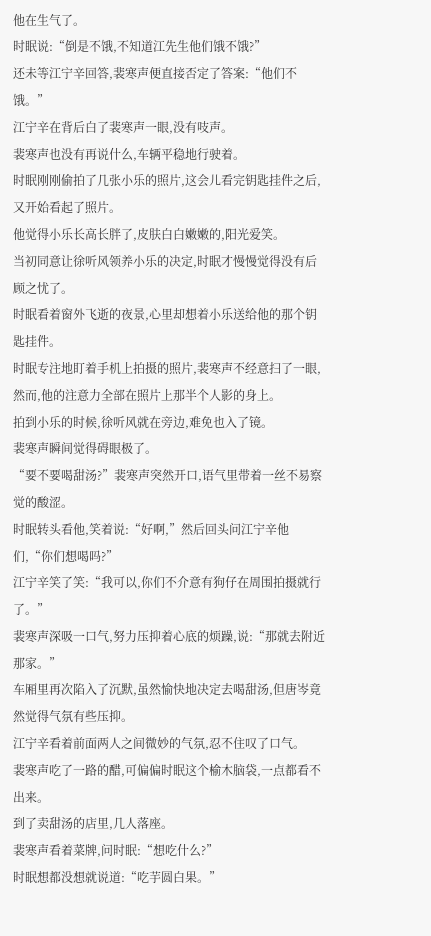他在生气了。
时眠说:“倒是不饿,不知道江先生他们饿不饿?”
还未等江宁辛回答,裴寒声便直接否定了答案:“他们不饿。”
江宁辛在背后白了裴寒声一眼,没有吱声。
裴寒声也没有再说什么,车辆平稳地行驶着。
时眠刚刚偷拍了几张小乐的照片,这会儿看完钥匙挂件之后,又开始看起了照片。
他觉得小乐长高长胖了,皮肤白白嫩嫩的,阳光爱笑。
当初同意让徐听风领养小乐的决定,时眠才慢慢觉得没有后顾之忧了。
时眠看着窗外飞逝的夜景,心里却想着小乐送给他的那个钥匙挂件。
时眠专注地盯着手机上拍摄的照片,裴寒声不经意扫了一眼,然而,他的注意力全部在照片上那半个人影的身上。
拍到小乐的时候,徐听风就在旁边,难免也入了镜。
裴寒声瞬间觉得碍眼极了。
“要不要喝甜汤?”裴寒声突然开口,语气里带着一丝不易察觉的酸涩。
时眠转头看他,笑着说:“好啊,”然后回头问江宁辛他们,“你们想喝吗?”
江宁辛笑了笑:“我可以,你们不介意有狗仔在周围拍摄就行了。”
裴寒声深吸一口气,努力压抑着心底的烦躁,说:“那就去附近那家。”
车厢里再次陷入了沉默,虽然愉快地决定去喝甜汤,但唐岑竟然觉得气氛有些压抑。
江宁辛看着前面两人之间微妙的气氛,忍不住叹了口气。
裴寒声吃了一路的醋,可偏偏时眠这个榆木脑袋,一点都看不出来。
到了卖甜汤的店里,几人落座。
裴寒声看着菜牌,问时眠:“想吃什么?”
时眠想都没想就说道:“吃芋圆白果。”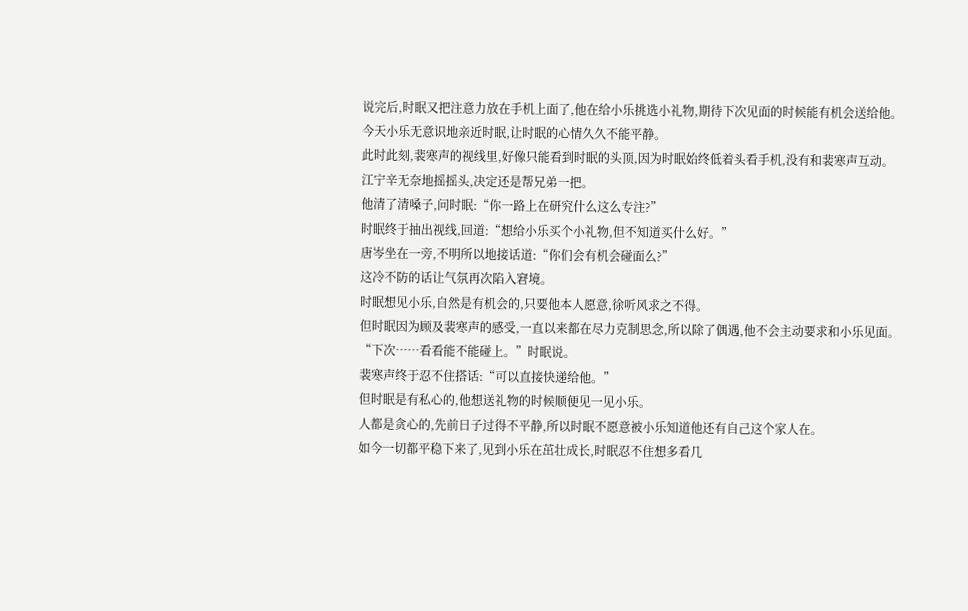说完后,时眠又把注意力放在手机上面了,他在给小乐挑选小礼物,期待下次见面的时候能有机会送给他。
今天小乐无意识地亲近时眠,让时眠的心情久久不能平静。
此时此刻,裴寒声的视线里,好像只能看到时眠的头顶,因为时眠始终低着头看手机,没有和裴寒声互动。
江宁辛无奈地摇摇头,决定还是帮兄弟一把。
他清了清嗓子,问时眠:“你一路上在研究什么这么专注?”
时眠终于抽出视线,回道:“想给小乐买个小礼物,但不知道买什么好。”
唐岑坐在一旁,不明所以地接话道:“你们会有机会碰面么?”
这冷不防的话让气氛再次陷入窘境。
时眠想见小乐,自然是有机会的,只要他本人愿意,徐听风求之不得。
但时眠因为顾及裴寒声的感受,一直以来都在尽力克制思念,所以除了偶遇,他不会主动要求和小乐见面。
“下次……看看能不能碰上。”时眠说。
裴寒声终于忍不住搭话:“可以直接快递给他。”
但时眠是有私心的,他想送礼物的时候顺便见一见小乐。
人都是贪心的,先前日子过得不平静,所以时眠不愿意被小乐知道他还有自己这个家人在。
如今一切都平稳下来了,见到小乐在茁壮成长,时眠忍不住想多看几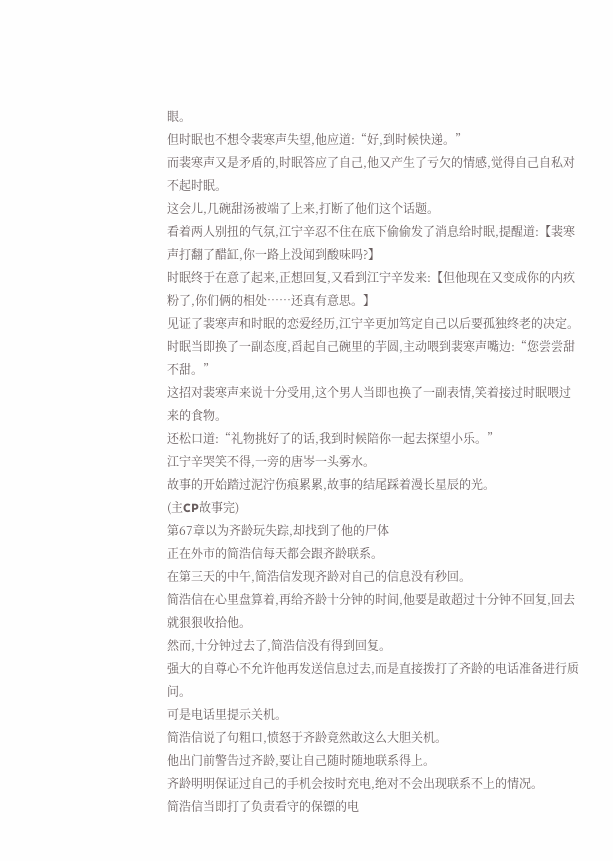眼。
但时眠也不想令裴寒声失望,他应道:“好,到时候快递。”
而裴寒声又是矛盾的,时眠答应了自己,他又产生了亏欠的情感,觉得自己自私对不起时眠。
这会儿,几碗甜汤被端了上来,打断了他们这个话题。
看着两人别扭的气氛,江宁辛忍不住在底下偷偷发了消息给时眠,提醒道:【裴寒声打翻了醋缸,你一路上没闻到酸味吗?】
时眠终于在意了起来,正想回复,又看到江宁辛发来:【但他现在又变成你的内疚粉了,你们俩的相处……还真有意思。】
见证了裴寒声和时眠的恋爱经历,江宁辛更加笃定自己以后要孤独终老的决定。
时眠当即换了一副态度,舀起自己碗里的芋圆,主动喂到裴寒声嘴边:“您尝尝甜不甜。”
这招对裴寒声来说十分受用,这个男人当即也换了一副表情,笑着接过时眠喂过来的食物。
还松口道:“礼物挑好了的话,我到时候陪你一起去探望小乐。”
江宁辛哭笑不得,一旁的唐岑一头雾水。
故事的开始踏过泥泞伤痕累累,故事的结尾踩着漫长星辰的光。
(主CP故事完)
第67章以为齐龄玩失踪,却找到了他的尸体
正在外市的简浩信每天都会跟齐龄联系。
在第三天的中午,简浩信发现齐龄对自己的信息没有秒回。
简浩信在心里盘算着,再给齐龄十分钟的时间,他要是敢超过十分钟不回复,回去就狠狠收拾他。
然而,十分钟过去了,简浩信没有得到回复。
强大的自尊心不允许他再发送信息过去,而是直接拨打了齐龄的电话准备进行质问。
可是电话里提示关机。
简浩信说了句粗口,愤怒于齐龄竟然敢这么大胆关机。
他出门前警告过齐龄,要让自己随时随地联系得上。
齐龄明明保证过自己的手机会按时充电,绝对不会出现联系不上的情况。
简浩信当即打了负责看守的保镖的电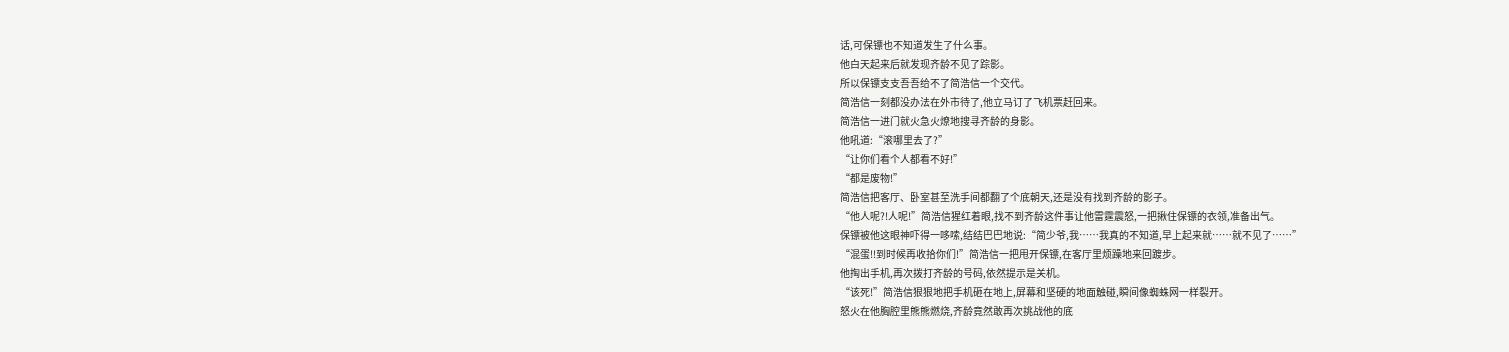话,可保镖也不知道发生了什么事。
他白天起来后就发现齐龄不见了踪影。
所以保镖支支吾吾给不了简浩信一个交代。
简浩信一刻都没办法在外市待了,他立马订了飞机票赶回来。
简浩信一进门就火急火燎地搜寻齐龄的身影。
他吼道:“滚哪里去了?”
“让你们看个人都看不好!”
“都是废物!”
简浩信把客厅、卧室甚至洗手间都翻了个底朝天,还是没有找到齐龄的影子。
“他人呢?!人呢!”简浩信猩红着眼,找不到齐龄这件事让他雷霆震怒,一把揪住保镖的衣领,准备出气。
保镖被他这眼神吓得一哆嗦,结结巴巴地说:“简少爷,我……我真的不知道,早上起来就……就不见了……”
“混蛋!!到时候再收拾你们!”简浩信一把甩开保镖,在客厅里烦躁地来回踱步。
他掏出手机,再次拨打齐龄的号码,依然提示是关机。
“该死!”简浩信狠狠地把手机砸在地上,屏幕和坚硬的地面触碰,瞬间像蜘蛛网一样裂开。
怒火在他胸腔里熊熊燃烧,齐龄竟然敢再次挑战他的底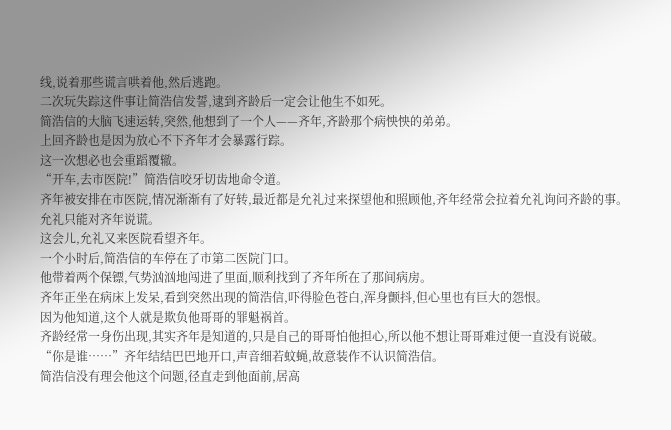线,说着那些谎言哄着他,然后逃跑。
二次玩失踪这件事让简浩信发誓,逮到齐龄后一定会让他生不如死。
简浩信的大脑飞速运转,突然,他想到了一个人——齐年,齐龄那个病怏怏的弟弟。
上回齐龄也是因为放心不下齐年才会暴露行踪。
这一次想必也会重蹈覆辙。
“开车,去市医院!”简浩信咬牙切齿地命令道。
齐年被安排在市医院,情况渐渐有了好转,最近都是允礼过来探望他和照顾他,齐年经常会拉着允礼询问齐龄的事。
允礼只能对齐年说谎。
这会儿,允礼又来医院看望齐年。
一个小时后,简浩信的车停在了市第二医院门口。
他带着两个保镖,气势汹汹地闯进了里面,顺利找到了齐年所在了那间病房。
齐年正坐在病床上发呆,看到突然出现的简浩信,吓得脸色苍白,浑身颤抖,但心里也有巨大的怨恨。
因为他知道,这个人就是欺负他哥哥的罪魁祸首。
齐龄经常一身伤出现,其实齐年是知道的,只是自己的哥哥怕他担心,所以他不想让哥哥难过便一直没有说破。
“你是谁……”齐年结结巴巴地开口,声音细若蚊蝇,故意装作不认识简浩信。
简浩信没有理会他这个问题,径直走到他面前,居高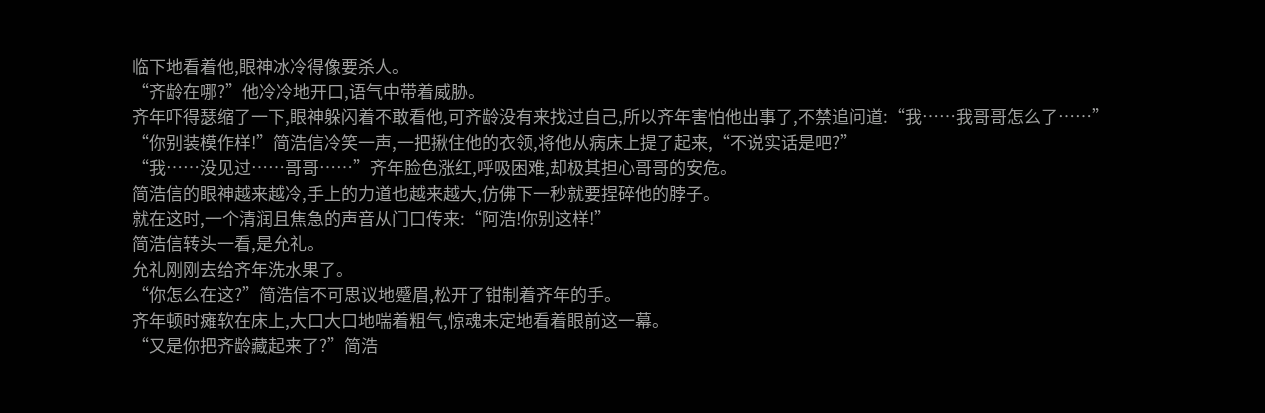临下地看着他,眼神冰冷得像要杀人。
“齐龄在哪?”他冷冷地开口,语气中带着威胁。
齐年吓得瑟缩了一下,眼神躲闪着不敢看他,可齐龄没有来找过自己,所以齐年害怕他出事了,不禁追问道:“我……我哥哥怎么了……”
“你别装模作样!”简浩信冷笑一声,一把揪住他的衣领,将他从病床上提了起来,“不说实话是吧?”
“我……没见过……哥哥……”齐年脸色涨红,呼吸困难,却极其担心哥哥的安危。
简浩信的眼神越来越冷,手上的力道也越来越大,仿佛下一秒就要捏碎他的脖子。
就在这时,一个清润且焦急的声音从门口传来:“阿浩!你别这样!”
简浩信转头一看,是允礼。
允礼刚刚去给齐年洗水果了。
“你怎么在这?”简浩信不可思议地蹙眉,松开了钳制着齐年的手。
齐年顿时瘫软在床上,大口大口地喘着粗气,惊魂未定地看着眼前这一幕。
“又是你把齐龄藏起来了?”简浩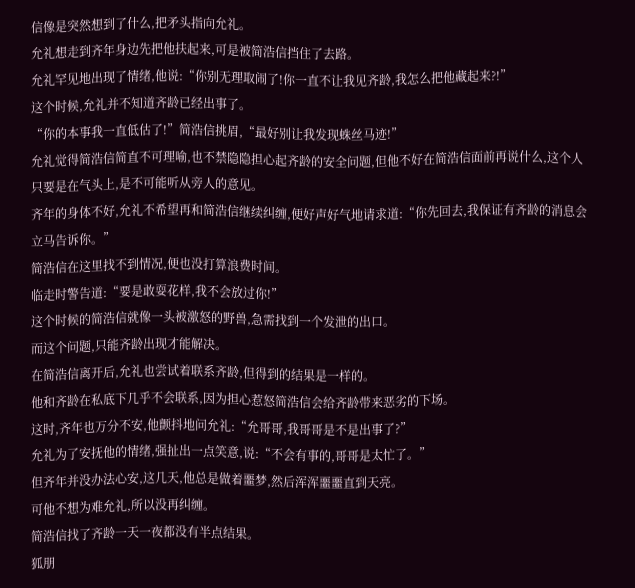信像是突然想到了什么,把矛头指向允礼。
允礼想走到齐年身边先把他扶起来,可是被简浩信挡住了去路。
允礼罕见地出现了情绪,他说:“你别无理取闹了!你一直不让我见齐龄,我怎么把他藏起来?!”
这个时候,允礼并不知道齐龄已经出事了。
“你的本事我一直低估了!”简浩信挑眉,“最好别让我发现蛛丝马迹!”
允礼觉得简浩信简直不可理喻,也不禁隐隐担心起齐龄的安全问题,但他不好在简浩信面前再说什么,这个人只要是在气头上,是不可能听从旁人的意见。
齐年的身体不好,允礼不希望再和简浩信继续纠缠,便好声好气地请求道:“你先回去,我保证有齐龄的消息会立马告诉你。”
简浩信在这里找不到情况,便也没打算浪费时间。
临走时警告道:“要是敢耍花样,我不会放过你!”
这个时候的简浩信就像一头被激怒的野兽,急需找到一个发泄的出口。
而这个问题,只能齐龄出现才能解决。
在简浩信离开后,允礼也尝试着联系齐龄,但得到的结果是一样的。
他和齐龄在私底下几乎不会联系,因为担心惹怒简浩信会给齐龄带来恶劣的下场。
这时,齐年也万分不安,他颤抖地问允礼:“允哥哥,我哥哥是不是出事了?”
允礼为了安抚他的情绪,强扯出一点笑意,说:“不会有事的,哥哥是太忙了。”
但齐年并没办法心安,这几天,他总是做着噩梦,然后浑浑噩噩直到天亮。
可他不想为难允礼,所以没再纠缠。
简浩信找了齐龄一天一夜都没有半点结果。
狐朋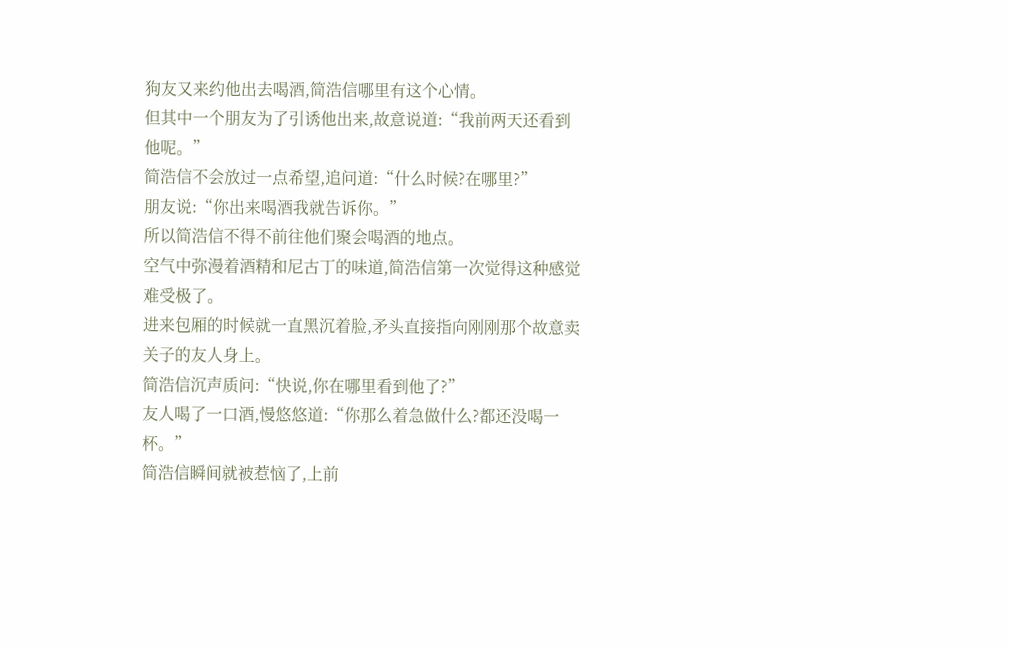狗友又来约他出去喝酒,简浩信哪里有这个心情。
但其中一个朋友为了引诱他出来,故意说道:“我前两天还看到他呢。”
简浩信不会放过一点希望,追问道:“什么时候?在哪里?”
朋友说:“你出来喝酒我就告诉你。”
所以简浩信不得不前往他们聚会喝酒的地点。
空气中弥漫着酒精和尼古丁的味道,简浩信第一次觉得这种感觉难受极了。
进来包厢的时候就一直黑沉着脸,矛头直接指向刚刚那个故意卖关子的友人身上。
简浩信沉声质问:“快说,你在哪里看到他了?”
友人喝了一口酒,慢悠悠道:“你那么着急做什么?都还没喝一杯。”
简浩信瞬间就被惹恼了,上前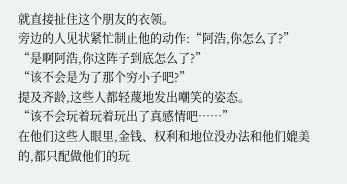就直接扯住这个朋友的衣领。
旁边的人见状紧忙制止他的动作:“阿浩,你怎么了?”
“是啊阿浩,你这阵子到底怎么了?”
“该不会是为了那个穷小子吧?”
提及齐龄,这些人都轻蔑地发出嘲笑的姿态。
“该不会玩着玩着玩出了真感情吧……”
在他们这些人眼里,金钱、权利和地位没办法和他们媲美的,都只配做他们的玩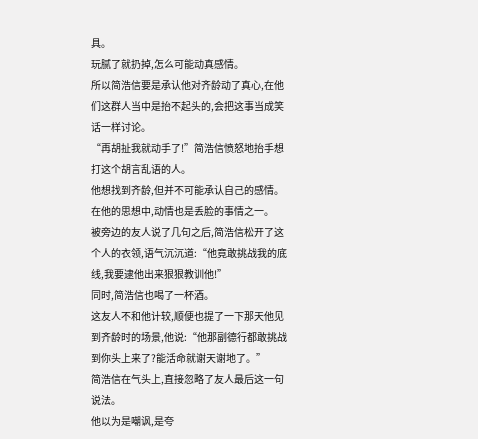具。
玩腻了就扔掉,怎么可能动真感情。
所以简浩信要是承认他对齐龄动了真心,在他们这群人当中是抬不起头的,会把这事当成笑话一样讨论。
“再胡扯我就动手了!”简浩信愤怒地抬手想打这个胡言乱语的人。
他想找到齐龄,但并不可能承认自己的感情。
在他的思想中,动情也是丢脸的事情之一。
被旁边的友人说了几句之后,简浩信松开了这个人的衣领,语气沉沉道:“他竟敢挑战我的底线,我要逮他出来狠狠教训他!”
同时,简浩信也喝了一杯酒。
这友人不和他计较,顺便也提了一下那天他见到齐龄时的场景,他说:“他那副德行都敢挑战到你头上来了?能活命就谢天谢地了。”
简浩信在气头上,直接忽略了友人最后这一句说法。
他以为是嘲讽,是夸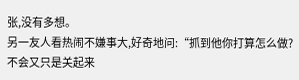张,没有多想。
另一友人看热闹不嫌事大,好奇地问:“抓到他你打算怎么做?不会又只是关起来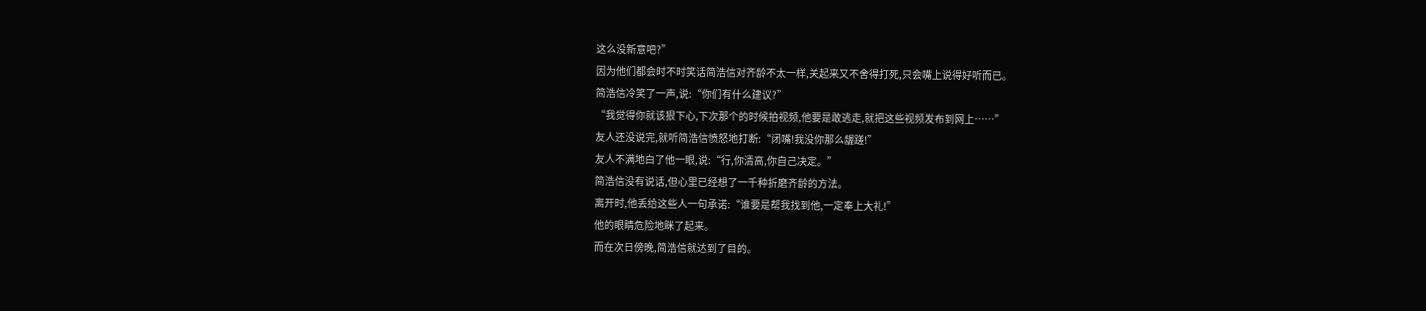这么没新意吧?”
因为他们都会时不时笑话简浩信对齐龄不太一样,关起来又不舍得打死,只会嘴上说得好听而已。
简浩信冷笑了一声,说:“你们有什么建议?”
“我觉得你就该狠下心,下次那个的时候拍视频,他要是敢逃走,就把这些视频发布到网上……”
友人还没说完,就听简浩信愤怒地打断:“闭嘴!我没你那么龌蹉!”
友人不满地白了他一眼,说:“行,你清高,你自己决定。”
简浩信没有说话,但心里已经想了一千种折磨齐龄的方法。
离开时,他丢给这些人一句承诺:“谁要是帮我找到他,一定奉上大礼!”
他的眼睛危险地眯了起来。
而在次日傍晚,简浩信就达到了目的。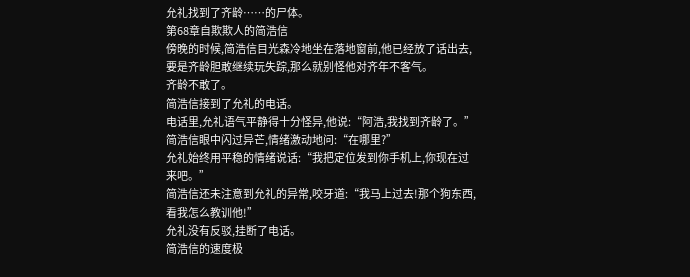允礼找到了齐龄……的尸体。
第68章自欺欺人的简浩信
傍晚的时候,简浩信目光森冷地坐在落地窗前,他已经放了话出去,要是齐龄胆敢继续玩失踪,那么就别怪他对齐年不客气。
齐龄不敢了。
简浩信接到了允礼的电话。
电话里,允礼语气平静得十分怪异,他说:“阿浩,我找到齐龄了。”
简浩信眼中闪过异芒,情绪激动地问:“在哪里?”
允礼始终用平稳的情绪说话:“我把定位发到你手机上,你现在过来吧。”
简浩信还未注意到允礼的异常,咬牙道:“我马上过去!那个狗东西,看我怎么教训他!”
允礼没有反驳,挂断了电话。
简浩信的速度极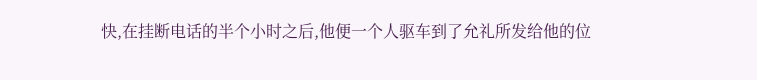快,在挂断电话的半个小时之后,他便一个人驱车到了允礼所发给他的位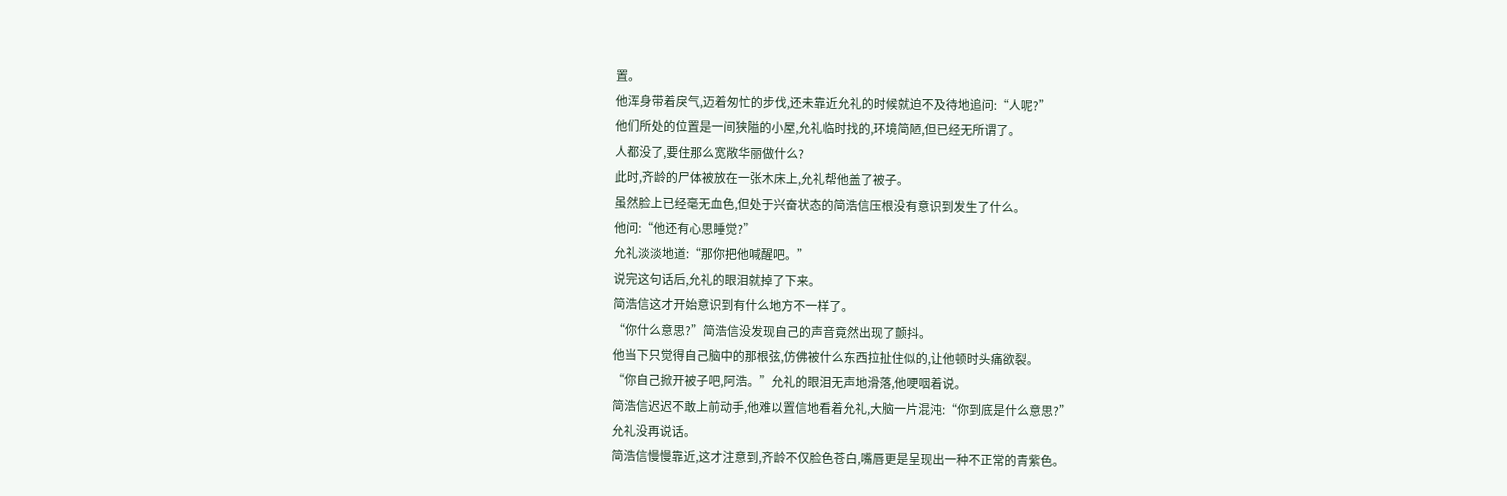置。
他浑身带着戾气,迈着匆忙的步伐,还未靠近允礼的时候就迫不及待地追问:“人呢?”
他们所处的位置是一间狭隘的小屋,允礼临时找的,环境简陋,但已经无所谓了。
人都没了,要住那么宽敞华丽做什么?
此时,齐龄的尸体被放在一张木床上,允礼帮他盖了被子。
虽然脸上已经毫无血色,但处于兴奋状态的简浩信压根没有意识到发生了什么。
他问:“他还有心思睡觉?”
允礼淡淡地道:“那你把他喊醒吧。”
说完这句话后,允礼的眼泪就掉了下来。
简浩信这才开始意识到有什么地方不一样了。
“你什么意思?”简浩信没发现自己的声音竟然出现了颤抖。
他当下只觉得自己脑中的那根弦,仿佛被什么东西拉扯住似的,让他顿时头痛欲裂。
“你自己掀开被子吧,阿浩。”允礼的眼泪无声地滑落,他哽咽着说。
简浩信迟迟不敢上前动手,他难以置信地看着允礼,大脑一片混沌:“你到底是什么意思?”
允礼没再说话。
简浩信慢慢靠近,这才注意到,齐龄不仅脸色苍白,嘴唇更是呈现出一种不正常的青紫色。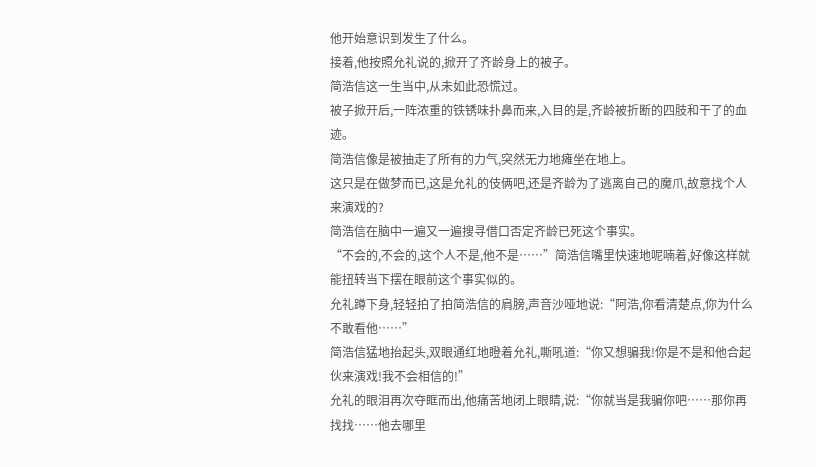他开始意识到发生了什么。
接着,他按照允礼说的,掀开了齐龄身上的被子。
简浩信这一生当中,从未如此恐慌过。
被子掀开后,一阵浓重的铁锈味扑鼻而来,入目的是,齐龄被折断的四肢和干了的血迹。
简浩信像是被抽走了所有的力气,突然无力地瘫坐在地上。
这只是在做梦而已,这是允礼的伎俩吧,还是齐龄为了逃离自己的魔爪,故意找个人来演戏的?
简浩信在脑中一遍又一遍搜寻借口否定齐龄已死这个事实。
“不会的,不会的,这个人不是,他不是……”简浩信嘴里快速地呢喃着,好像这样就能扭转当下摆在眼前这个事实似的。
允礼蹲下身,轻轻拍了拍简浩信的肩膀,声音沙哑地说:“阿浩,你看清楚点,你为什么不敢看他……”
简浩信猛地抬起头,双眼通红地瞪着允礼,嘶吼道:“你又想骗我!你是不是和他合起伙来演戏!我不会相信的!”
允礼的眼泪再次夺眶而出,他痛苦地闭上眼睛,说:“你就当是我骗你吧……那你再找找……他去哪里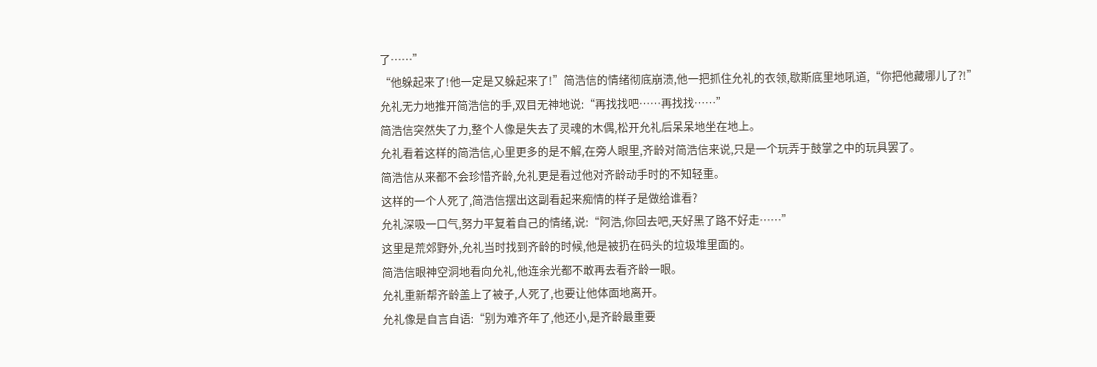了……”
“他躲起来了!他一定是又躲起来了!”简浩信的情绪彻底崩溃,他一把抓住允礼的衣领,歇斯底里地吼道,“你把他藏哪儿了?!”
允礼无力地推开简浩信的手,双目无神地说:“再找找吧……再找找……”
简浩信突然失了力,整个人像是失去了灵魂的木偶,松开允礼后呆呆地坐在地上。
允礼看着这样的简浩信,心里更多的是不解,在旁人眼里,齐龄对简浩信来说,只是一个玩弄于鼓掌之中的玩具罢了。
简浩信从来都不会珍惜齐龄,允礼更是看过他对齐龄动手时的不知轻重。
这样的一个人死了,简浩信摆出这副看起来痴情的样子是做给谁看?
允礼深吸一口气,努力平复着自己的情绪,说:“阿浩,你回去吧,天好黑了路不好走……”
这里是荒郊野外,允礼当时找到齐龄的时候,他是被扔在码头的垃圾堆里面的。
简浩信眼神空洞地看向允礼,他连余光都不敢再去看齐龄一眼。
允礼重新帮齐龄盖上了被子,人死了,也要让他体面地离开。
允礼像是自言自语:“别为难齐年了,他还小,是齐龄最重要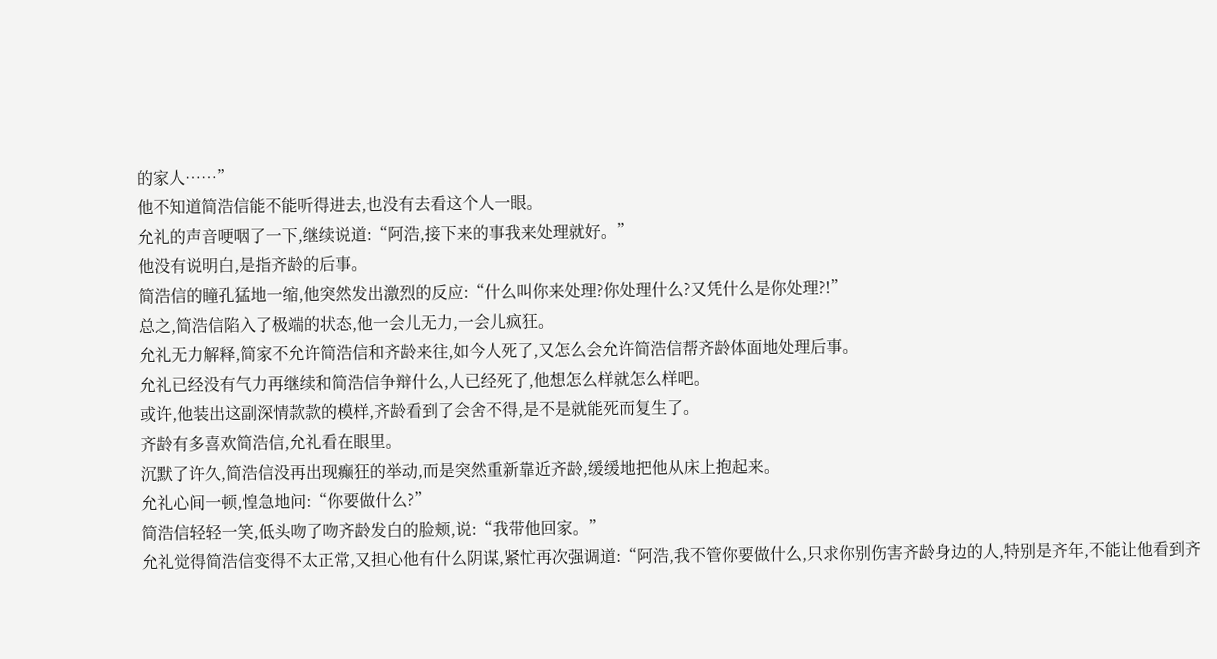的家人……”
他不知道简浩信能不能听得进去,也没有去看这个人一眼。
允礼的声音哽咽了一下,继续说道:“阿浩,接下来的事我来处理就好。”
他没有说明白,是指齐龄的后事。
简浩信的瞳孔猛地一缩,他突然发出激烈的反应:“什么叫你来处理?你处理什么?又凭什么是你处理?!”
总之,简浩信陷入了极端的状态,他一会儿无力,一会儿疯狂。
允礼无力解释,简家不允许简浩信和齐龄来往,如今人死了,又怎么会允许简浩信帮齐龄体面地处理后事。
允礼已经没有气力再继续和简浩信争辩什么,人已经死了,他想怎么样就怎么样吧。
或许,他装出这副深情款款的模样,齐龄看到了会舍不得,是不是就能死而复生了。
齐龄有多喜欢简浩信,允礼看在眼里。
沉默了许久,简浩信没再出现癫狂的举动,而是突然重新靠近齐龄,缓缓地把他从床上抱起来。
允礼心间一顿,惶急地问:“你要做什么?”
简浩信轻轻一笑,低头吻了吻齐龄发白的脸颊,说:“我带他回家。”
允礼觉得简浩信变得不太正常,又担心他有什么阴谋,紧忙再次强调道:“阿浩,我不管你要做什么,只求你别伤害齐龄身边的人,特别是齐年,不能让他看到齐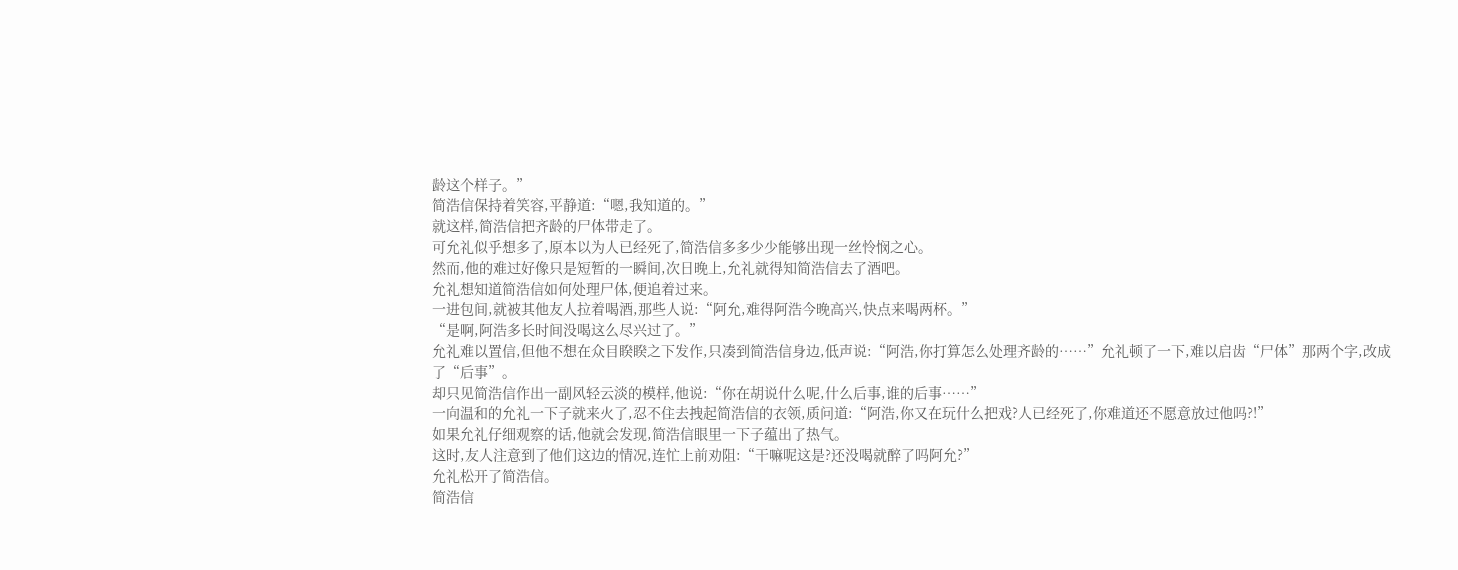龄这个样子。”
简浩信保持着笑容,平静道:“嗯,我知道的。”
就这样,简浩信把齐龄的尸体带走了。
可允礼似乎想多了,原本以为人已经死了,简浩信多多少少能够出现一丝怜悯之心。
然而,他的难过好像只是短暂的一瞬间,次日晚上,允礼就得知简浩信去了酒吧。
允礼想知道简浩信如何处理尸体,便追着过来。
一进包间,就被其他友人拉着喝酒,那些人说:“阿允,难得阿浩今晚高兴,快点来喝两杯。”
“是啊,阿浩多长时间没喝这么尽兴过了。”
允礼难以置信,但他不想在众目睽睽之下发作,只凑到简浩信身边,低声说:“阿浩,你打算怎么处理齐龄的……”允礼顿了一下,难以启齿“尸体”那两个字,改成了“后事”。
却只见简浩信作出一副风轻云淡的模样,他说:“你在胡说什么呢,什么后事,谁的后事……”
一向温和的允礼一下子就来火了,忍不住去拽起简浩信的衣领,质问道:“阿浩,你又在玩什么把戏?人已经死了,你难道还不愿意放过他吗?!”
如果允礼仔细观察的话,他就会发现,简浩信眼里一下子蕴出了热气。
这时,友人注意到了他们这边的情况,连忙上前劝阻:“干嘛呢这是?还没喝就醉了吗阿允?”
允礼松开了简浩信。
简浩信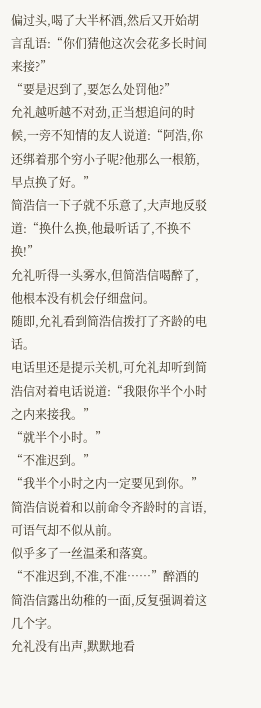偏过头,喝了大半杯酒,然后又开始胡言乱语:“你们猜他这次会花多长时间来接?”
“要是迟到了,要怎么处罚他?”
允礼越听越不对劲,正当想追问的时候,一旁不知情的友人说道:“阿浩,你还绑着那个穷小子呢?他那么一根筋,早点换了好。”
简浩信一下子就不乐意了,大声地反驳道:“换什么换,他最听话了,不换不换!”
允礼听得一头雾水,但简浩信喝醉了,他根本没有机会仔细盘问。
随即,允礼看到简浩信拨打了齐龄的电话。
电话里还是提示关机,可允礼却听到简浩信对着电话说道:“我限你半个小时之内来接我。”
“就半个小时。”
“不准迟到。”
“我半个小时之内一定要见到你。”
简浩信说着和以前命令齐龄时的言语,可语气却不似从前。
似乎多了一丝温柔和落寞。
“不准迟到,不准,不准……”醉酒的简浩信露出幼稚的一面,反复强调着这几个字。
允礼没有出声,默默地看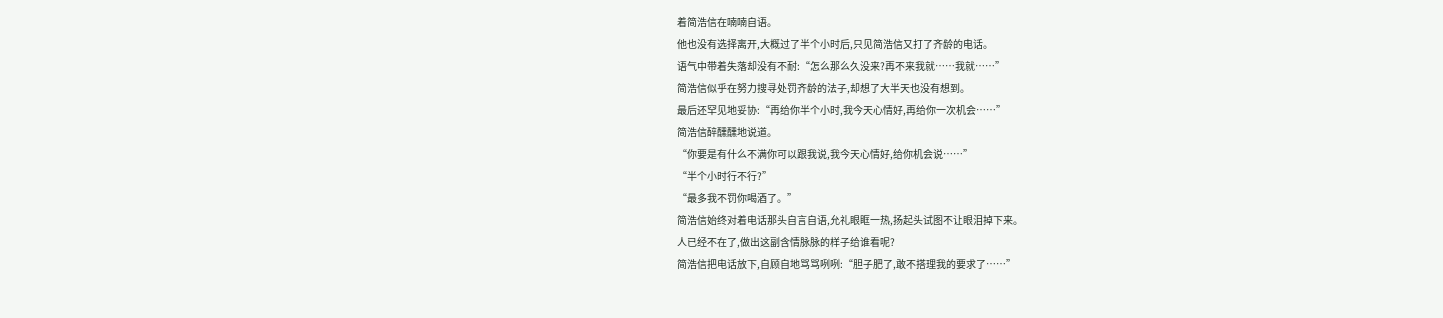着简浩信在喃喃自语。
他也没有选择离开,大概过了半个小时后,只见简浩信又打了齐龄的电话。
语气中带着失落却没有不耐:“怎么那么久没来?再不来我就……我就……”
简浩信似乎在努力搜寻处罚齐龄的法子,却想了大半天也没有想到。
最后还罕见地妥协:“再给你半个小时,我今天心情好,再给你一次机会……”
简浩信醉醺醺地说道。
“你要是有什么不满你可以跟我说,我今天心情好,给你机会说……”
“半个小时行不行?”
“最多我不罚你喝酒了。”
简浩信始终对着电话那头自言自语,允礼眼眶一热,扬起头试图不让眼泪掉下来。
人已经不在了,做出这副含情脉脉的样子给谁看呢?
简浩信把电话放下,自顾自地骂骂咧咧:“胆子肥了,敢不搭理我的要求了……”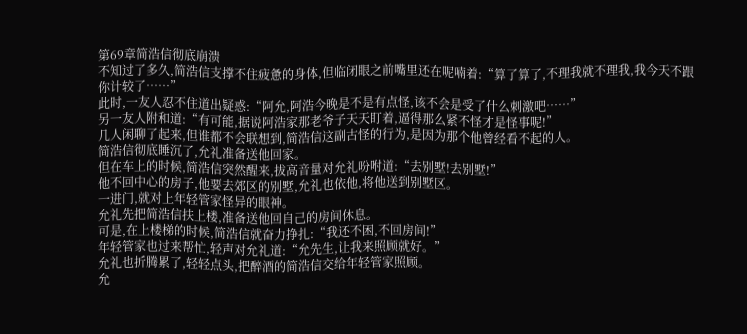第69章简浩信彻底崩溃
不知过了多久,简浩信支撑不住疲惫的身体,但临闭眼之前嘴里还在呢喃着:“算了算了,不理我就不理我,我今天不跟你计较了……”
此时,一友人忍不住道出疑惑:“阿允,阿浩今晚是不是有点怪,该不会是受了什么刺激吧……”
另一友人附和道:“有可能,据说阿浩家那老爷子天天盯着,逼得那么紧不怪才是怪事呢!”
几人闲聊了起来,但谁都不会联想到,简浩信这副古怪的行为,是因为那个他曾经看不起的人。
简浩信彻底睡沉了,允礼准备送他回家。
但在车上的时候,简浩信突然醒来,拔高音量对允礼吩咐道:“去别墅!去别墅!”
他不回中心的房子,他要去郊区的别墅,允礼也依他,将他送到别墅区。
一进门,就对上年轻管家怪异的眼神。
允礼先把简浩信扶上楼,准备送他回自己的房间休息。
可是,在上楼梯的时候,简浩信就奋力挣扎:“我还不困,不回房间!”
年轻管家也过来帮忙,轻声对允礼道:“允先生,让我来照顾就好。”
允礼也折腾累了,轻轻点头,把醉酒的简浩信交给年轻管家照顾。
允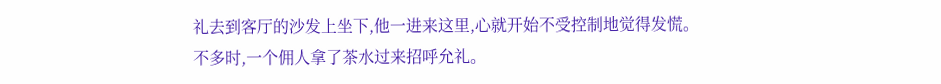礼去到客厅的沙发上坐下,他一进来这里,心就开始不受控制地觉得发慌。
不多时,一个佣人拿了茶水过来招呼允礼。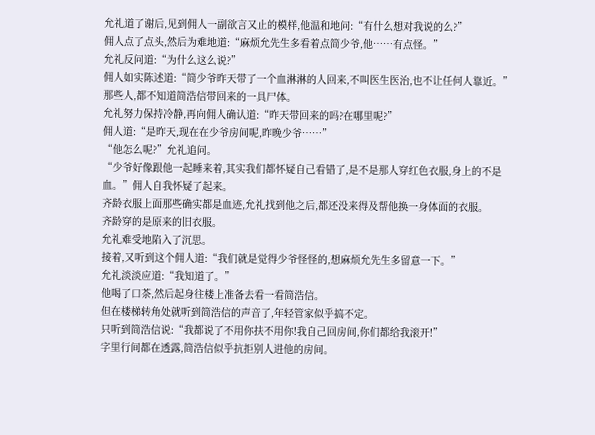允礼道了谢后,见到佣人一副欲言又止的模样,他温和地问:“有什么想对我说的么?”
佣人点了点头,然后为难地道:“麻烦允先生多看着点简少爷,他……有点怪。”
允礼反问道:“为什么这么说?”
佣人如实陈述道:“简少爷昨天带了一个血淋淋的人回来,不叫医生医治,也不让任何人靠近。”
那些人,都不知道简浩信带回来的一具尸体。
允礼努力保持冷静,再向佣人确认道:“昨天带回来的吗?在哪里呢?”
佣人道:“是昨天,现在在少爷房间呢,昨晚少爷……”
“他怎么呢?”允礼追问。
“少爷好像跟他一起睡来着,其实我们都怀疑自己看错了,是不是那人穿红色衣服,身上的不是血。”佣人自我怀疑了起来。
齐龄衣服上面那些确实都是血迹,允礼找到他之后,都还没来得及帮他换一身体面的衣服。
齐龄穿的是原来的旧衣服。
允礼难受地陷入了沉思。
接着,又听到这个佣人道:“我们就是觉得少爷怪怪的,想麻烦允先生多留意一下。”
允礼淡淡应道:“我知道了。”
他喝了口茶,然后起身往楼上准备去看一看简浩信。
但在楼梯转角处就听到简浩信的声音了,年轻管家似乎搞不定。
只听到简浩信说:“我都说了不用你扶不用你!我自己回房间,你们都给我滚开!”
字里行间都在透露,简浩信似乎抗拒别人进他的房间。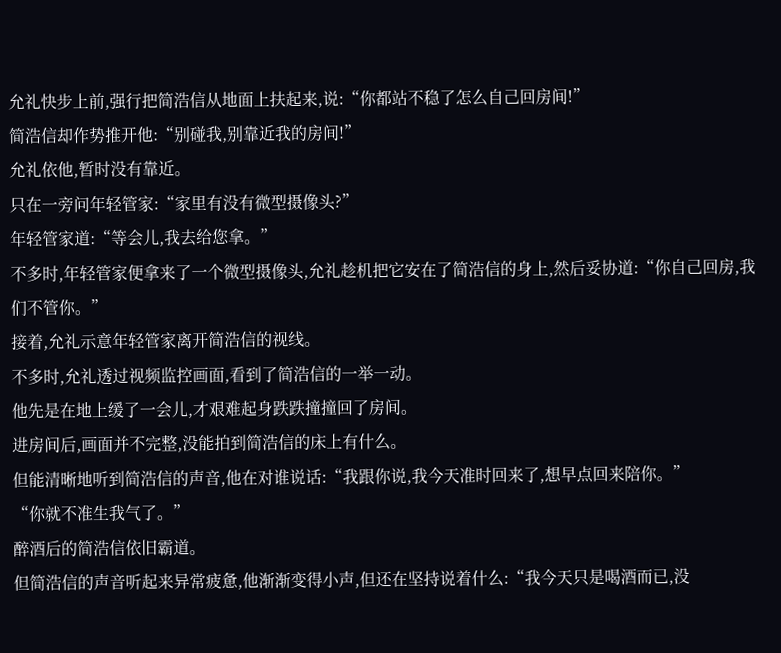允礼快步上前,强行把简浩信从地面上扶起来,说:“你都站不稳了怎么自己回房间!”
简浩信却作势推开他:“别碰我,别靠近我的房间!”
允礼依他,暂时没有靠近。
只在一旁问年轻管家:“家里有没有微型摄像头?”
年轻管家道:“等会儿,我去给您拿。”
不多时,年轻管家便拿来了一个微型摄像头,允礼趁机把它安在了简浩信的身上,然后妥协道:“你自己回房,我们不管你。”
接着,允礼示意年轻管家离开简浩信的视线。
不多时,允礼透过视频监控画面,看到了简浩信的一举一动。
他先是在地上缓了一会儿,才艰难起身跌跌撞撞回了房间。
进房间后,画面并不完整,没能拍到简浩信的床上有什么。
但能清晰地听到简浩信的声音,他在对谁说话:“我跟你说,我今天准时回来了,想早点回来陪你。”
“你就不准生我气了。”
醉酒后的简浩信依旧霸道。
但简浩信的声音听起来异常疲惫,他渐渐变得小声,但还在坚持说着什么:“我今天只是喝酒而已,没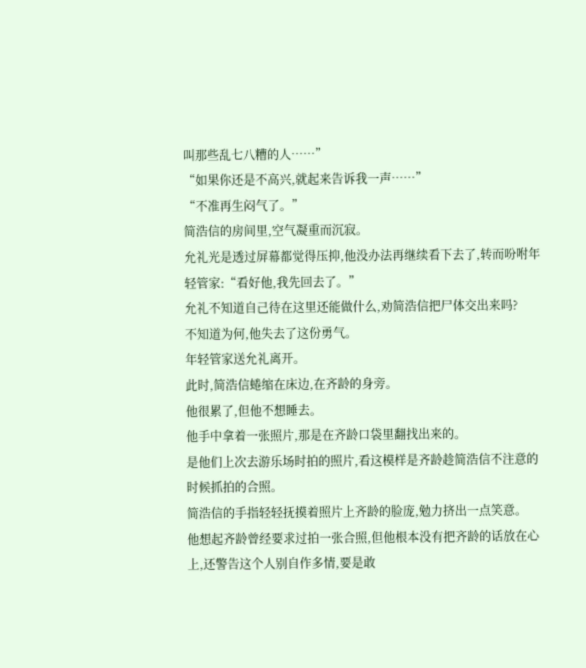叫那些乱七八糟的人……”
“如果你还是不高兴,就起来告诉我一声……”
“不准再生闷气了。”
简浩信的房间里,空气凝重而沉寂。
允礼光是透过屏幕都觉得压抑,他没办法再继续看下去了,转而吩咐年轻管家:“看好他,我先回去了。”
允礼不知道自己待在这里还能做什么,劝简浩信把尸体交出来吗?
不知道为何,他失去了这份勇气。
年轻管家送允礼离开。
此时,简浩信蜷缩在床边,在齐龄的身旁。
他很累了,但他不想睡去。
他手中拿着一张照片,那是在齐龄口袋里翻找出来的。
是他们上次去游乐场时拍的照片,看这模样是齐龄趁简浩信不注意的时候抓拍的合照。
简浩信的手指轻轻抚摸着照片上齐龄的脸庞,勉力挤出一点笑意。
他想起齐龄曾经要求过拍一张合照,但他根本没有把齐龄的话放在心上,还警告这个人别自作多情,要是敢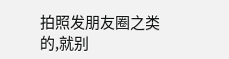拍照发朋友圈之类的,就别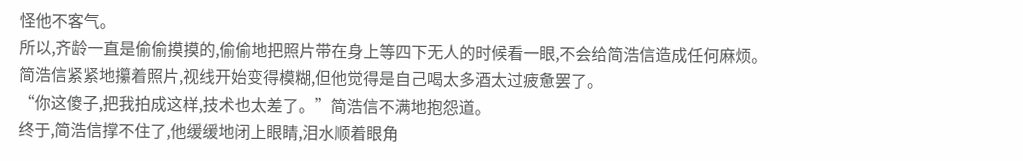怪他不客气。
所以,齐龄一直是偷偷摸摸的,偷偷地把照片带在身上等四下无人的时候看一眼,不会给简浩信造成任何麻烦。
简浩信紧紧地攥着照片,视线开始变得模糊,但他觉得是自己喝太多酒太过疲惫罢了。
“你这傻子,把我拍成这样,技术也太差了。”简浩信不满地抱怨道。
终于,简浩信撑不住了,他缓缓地闭上眼睛,泪水顺着眼角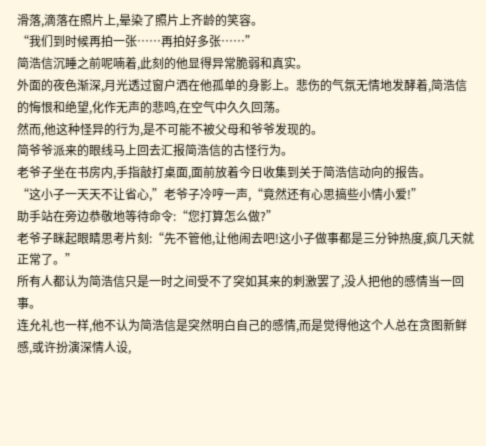滑落,滴落在照片上,晕染了照片上齐龄的笑容。
“我们到时候再拍一张……再拍好多张……”
简浩信沉睡之前呢喃着,此刻的他显得异常脆弱和真实。
外面的夜色渐深,月光透过窗户洒在他孤单的身影上。悲伤的气氛无情地发酵着,简浩信的悔恨和绝望,化作无声的悲鸣,在空气中久久回荡。
然而,他这种怪异的行为,是不可能不被父母和爷爷发现的。
简爷爷派来的眼线马上回去汇报简浩信的古怪行为。
老爷子坐在书房内,手指敲打桌面,面前放着今日收集到关于简浩信动向的报告。
“这小子一天天不让省心,”老爷子冷哼一声,“竟然还有心思搞些小情小爱!”
助手站在旁边恭敬地等待命令:“您打算怎么做?”
老爷子眯起眼睛思考片刻:“先不管他,让他闹去吧!这小子做事都是三分钟热度,疯几天就正常了。”
所有人都认为简浩信只是一时之间受不了突如其来的刺激罢了,没人把他的感情当一回事。
连允礼也一样,他不认为简浩信是突然明白自己的感情,而是觉得他这个人总在贪图新鲜感,或许扮演深情人设,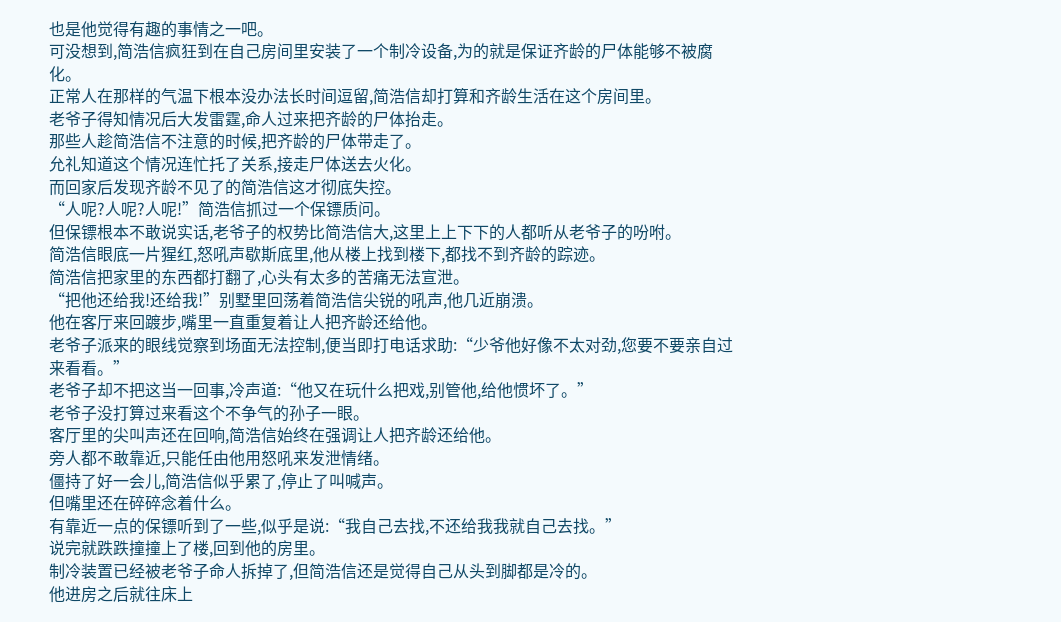也是他觉得有趣的事情之一吧。
可没想到,简浩信疯狂到在自己房间里安装了一个制冷设备,为的就是保证齐龄的尸体能够不被腐化。
正常人在那样的气温下根本没办法长时间逗留,简浩信却打算和齐龄生活在这个房间里。
老爷子得知情况后大发雷霆,命人过来把齐龄的尸体抬走。
那些人趁简浩信不注意的时候,把齐龄的尸体带走了。
允礼知道这个情况连忙托了关系,接走尸体送去火化。
而回家后发现齐龄不见了的简浩信这才彻底失控。
“人呢?人呢?人呢!”简浩信抓过一个保镖质问。
但保镖根本不敢说实话,老爷子的权势比简浩信大,这里上上下下的人都听从老爷子的吩咐。
简浩信眼底一片猩红,怒吼声歇斯底里,他从楼上找到楼下,都找不到齐龄的踪迹。
简浩信把家里的东西都打翻了,心头有太多的苦痛无法宣泄。
“把他还给我!还给我!”别墅里回荡着简浩信尖锐的吼声,他几近崩溃。
他在客厅来回踱步,嘴里一直重复着让人把齐龄还给他。
老爷子派来的眼线觉察到场面无法控制,便当即打电话求助:“少爷他好像不太对劲,您要不要亲自过来看看。”
老爷子却不把这当一回事,冷声道:“他又在玩什么把戏,别管他,给他惯坏了。”
老爷子没打算过来看这个不争气的孙子一眼。
客厅里的尖叫声还在回响,简浩信始终在强调让人把齐龄还给他。
旁人都不敢靠近,只能任由他用怒吼来发泄情绪。
僵持了好一会儿,简浩信似乎累了,停止了叫喊声。
但嘴里还在碎碎念着什么。
有靠近一点的保镖听到了一些,似乎是说:“我自己去找,不还给我我就自己去找。”
说完就跌跌撞撞上了楼,回到他的房里。
制冷装置已经被老爷子命人拆掉了,但简浩信还是觉得自己从头到脚都是冷的。
他进房之后就往床上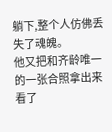躺下,整个人仿佛丢失了魂魄。
他又把和齐龄唯一的一张合照拿出来看了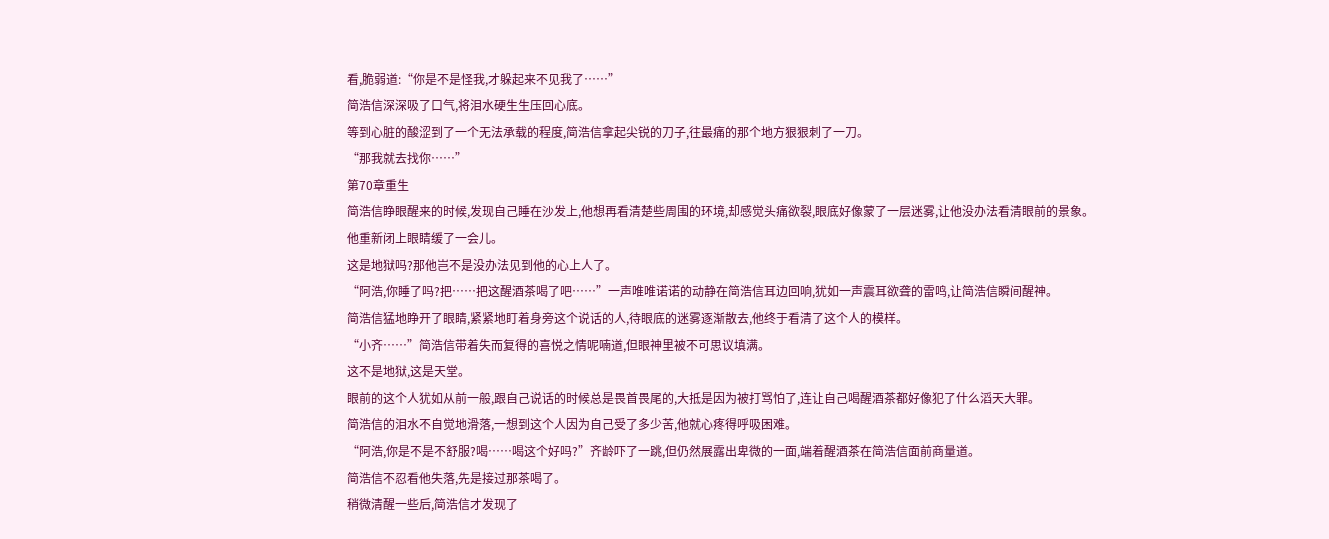看,脆弱道:“你是不是怪我,才躲起来不见我了……”
简浩信深深吸了口气,将泪水硬生生压回心底。
等到心脏的酸涩到了一个无法承载的程度,简浩信拿起尖锐的刀子,往最痛的那个地方狠狠刺了一刀。
“那我就去找你……”
第70章重生
简浩信睁眼醒来的时候,发现自己睡在沙发上,他想再看清楚些周围的环境,却感觉头痛欲裂,眼底好像蒙了一层迷雾,让他没办法看清眼前的景象。
他重新闭上眼睛缓了一会儿。
这是地狱吗?那他岂不是没办法见到他的心上人了。
“阿浩,你睡了吗?把……把这醒酒茶喝了吧……”一声唯唯诺诺的动静在简浩信耳边回响,犹如一声震耳欲聋的雷鸣,让简浩信瞬间醒神。
简浩信猛地睁开了眼睛,紧紧地盯着身旁这个说话的人,待眼底的迷雾逐渐散去,他终于看清了这个人的模样。
“小齐……”简浩信带着失而复得的喜悦之情呢喃道,但眼神里被不可思议填满。
这不是地狱,这是天堂。
眼前的这个人犹如从前一般,跟自己说话的时候总是畏首畏尾的,大抵是因为被打骂怕了,连让自己喝醒酒茶都好像犯了什么滔天大罪。
简浩信的泪水不自觉地滑落,一想到这个人因为自己受了多少苦,他就心疼得呼吸困难。
“阿浩,你是不是不舒服?喝……喝这个好吗?”齐龄吓了一跳,但仍然展露出卑微的一面,端着醒酒茶在简浩信面前商量道。
简浩信不忍看他失落,先是接过那茶喝了。
稍微清醒一些后,简浩信才发现了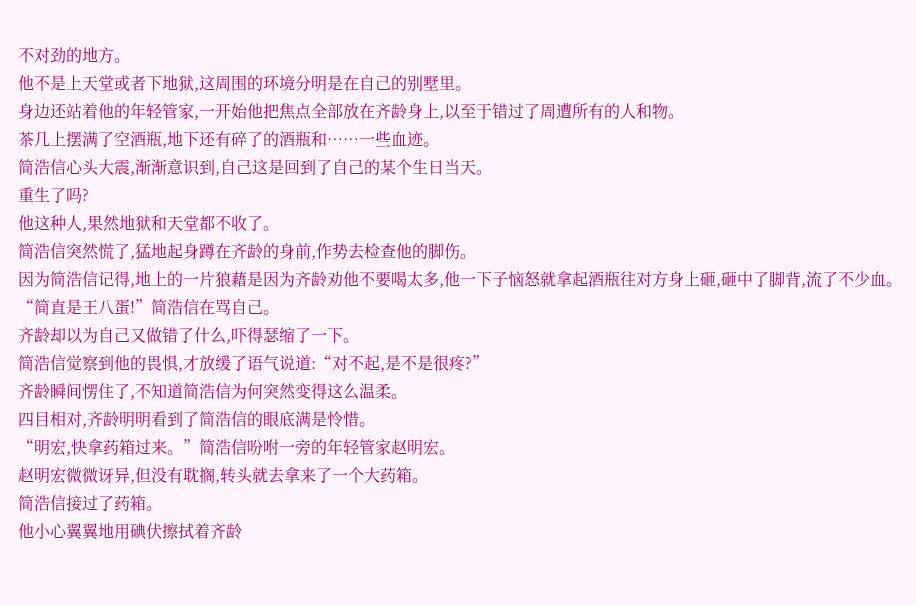不对劲的地方。
他不是上天堂或者下地狱,这周围的环境分明是在自己的别墅里。
身边还站着他的年轻管家,一开始他把焦点全部放在齐龄身上,以至于错过了周遭所有的人和物。
茶几上摆满了空酒瓶,地下还有碎了的酒瓶和……一些血迹。
简浩信心头大震,渐渐意识到,自己这是回到了自己的某个生日当天。
重生了吗?
他这种人,果然地狱和天堂都不收了。
简浩信突然慌了,猛地起身蹲在齐龄的身前,作势去检查他的脚伤。
因为简浩信记得,地上的一片狼藉是因为齐龄劝他不要喝太多,他一下子恼怒就拿起酒瓶往对方身上砸,砸中了脚背,流了不少血。
“简直是王八蛋!”简浩信在骂自己。
齐龄却以为自己又做错了什么,吓得瑟缩了一下。
简浩信觉察到他的畏惧,才放缓了语气说道:“对不起,是不是很疼?”
齐龄瞬间愣住了,不知道简浩信为何突然变得这么温柔。
四目相对,齐龄明明看到了简浩信的眼底满是怜惜。
“明宏,快拿药箱过来。”简浩信吩咐一旁的年轻管家赵明宏。
赵明宏微微讶异,但没有耽搁,转头就去拿来了一个大药箱。
简浩信接过了药箱。
他小心翼翼地用碘伏擦拭着齐龄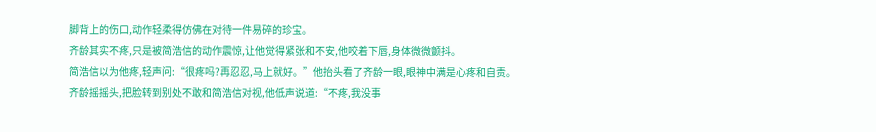脚背上的伤口,动作轻柔得仿佛在对待一件易碎的珍宝。
齐龄其实不疼,只是被简浩信的动作震惊,让他觉得紧张和不安,他咬着下唇,身体微微颤抖。
简浩信以为他疼,轻声问:“很疼吗?再忍忍,马上就好。”他抬头看了齐龄一眼,眼神中满是心疼和自责。
齐龄摇摇头,把脸转到别处不敢和简浩信对视,他低声说道:“不疼,我没事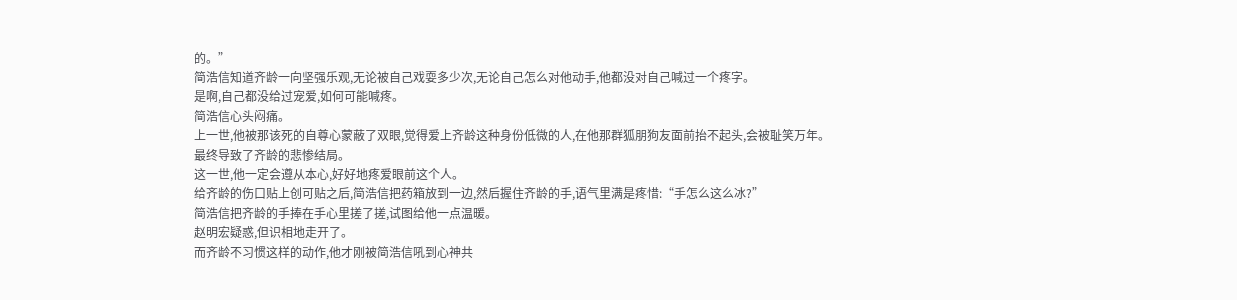的。”
简浩信知道齐龄一向坚强乐观,无论被自己戏耍多少次,无论自己怎么对他动手,他都没对自己喊过一个疼字。
是啊,自己都没给过宠爱,如何可能喊疼。
简浩信心头闷痛。
上一世,他被那该死的自尊心蒙蔽了双眼,觉得爱上齐龄这种身份低微的人,在他那群狐朋狗友面前抬不起头,会被耻笑万年。
最终导致了齐龄的悲惨结局。
这一世,他一定会遵从本心,好好地疼爱眼前这个人。
给齐龄的伤口贴上创可贴之后,简浩信把药箱放到一边,然后握住齐龄的手,语气里满是疼惜:“手怎么这么冰?”
简浩信把齐龄的手捧在手心里搓了搓,试图给他一点温暖。
赵明宏疑惑,但识相地走开了。
而齐龄不习惯这样的动作,他才刚被简浩信吼到心神共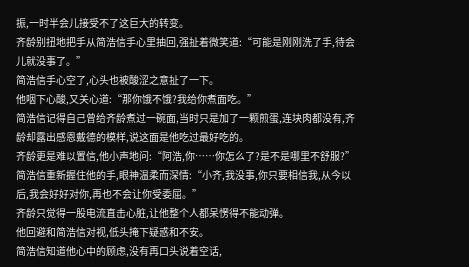振,一时半会儿接受不了这巨大的转变。
齐龄别扭地把手从简浩信手心里抽回,强扯着微笑道:“可能是刚刚洗了手,待会儿就没事了。”
简浩信手心空了,心头也被酸涩之意扯了一下。
他咽下心酸,又关心道:“那你饿不饿?我给你煮面吃。”
简浩信记得自己曾给齐龄煮过一碗面,当时只是加了一颗煎蛋,连块肉都没有,齐龄却露出感恩戴德的模样,说这面是他吃过最好吃的。
齐龄更是难以置信,他小声地问:“阿浩,你……你怎么了?是不是哪里不舒服?”
简浩信重新握住他的手,眼神温柔而深情:“小齐,我没事,你只要相信我,从今以后,我会好好对你,再也不会让你受委屈。”
齐龄只觉得一股电流直击心脏,让他整个人都呆愣得不能动弹。
他回避和简浩信对视,低头掩下疑惑和不安。
简浩信知道他心中的顾虑,没有再口头说着空话,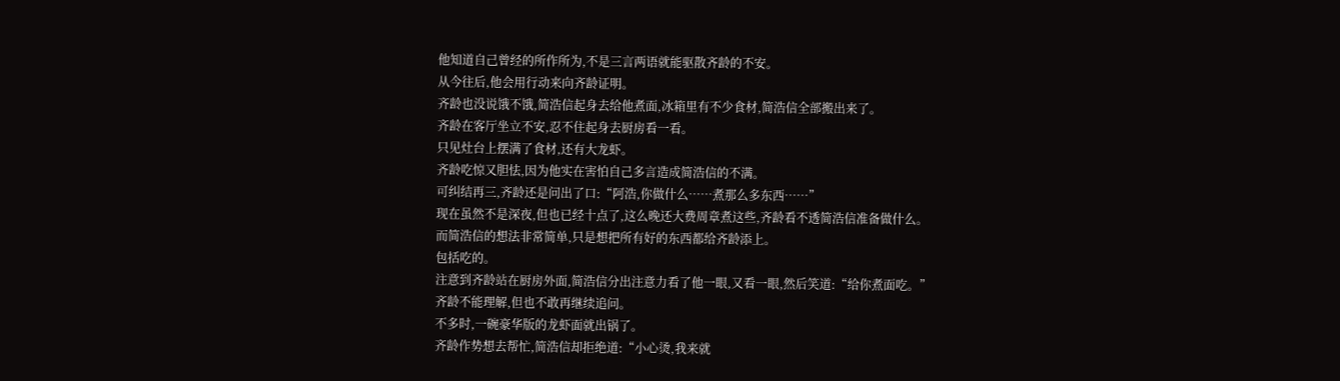他知道自己曾经的所作所为,不是三言两语就能驱散齐龄的不安。
从今往后,他会用行动来向齐龄证明。
齐龄也没说饿不饿,简浩信起身去给他煮面,冰箱里有不少食材,简浩信全部搬出来了。
齐龄在客厅坐立不安,忍不住起身去厨房看一看。
只见灶台上摆满了食材,还有大龙虾。
齐龄吃惊又胆怯,因为他实在害怕自己多言造成简浩信的不满。
可纠结再三,齐龄还是问出了口:“阿浩,你做什么……煮那么多东西……”
现在虽然不是深夜,但也已经十点了,这么晚还大费周章煮这些,齐龄看不透简浩信准备做什么。
而简浩信的想法非常简单,只是想把所有好的东西都给齐龄添上。
包括吃的。
注意到齐龄站在厨房外面,简浩信分出注意力看了他一眼,又看一眼,然后笑道:“给你煮面吃。”
齐龄不能理解,但也不敢再继续追问。
不多时,一碗豪华版的龙虾面就出锅了。
齐龄作势想去帮忙,简浩信却拒绝道:“小心烫,我来就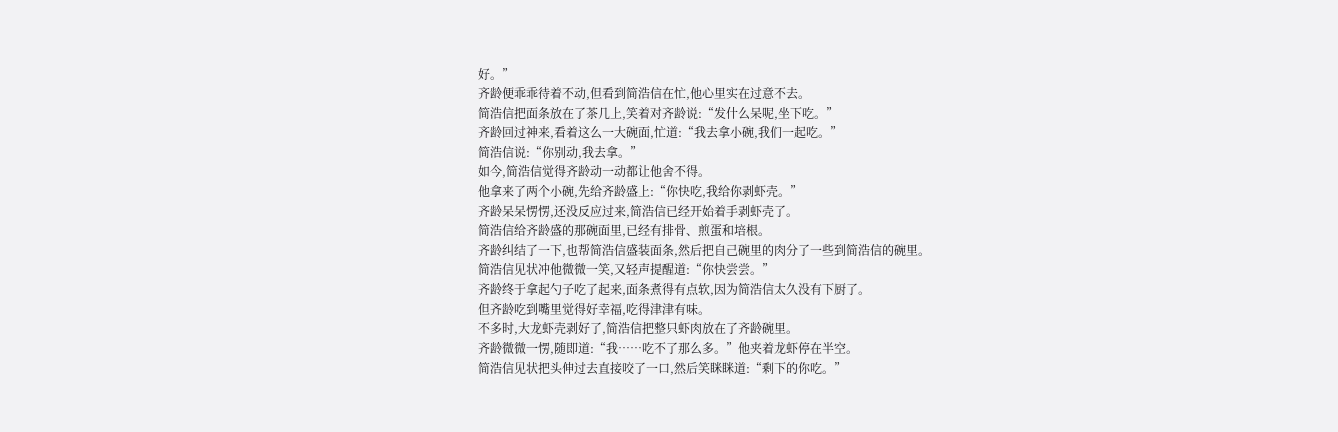好。”
齐龄便乖乖待着不动,但看到简浩信在忙,他心里实在过意不去。
简浩信把面条放在了茶几上,笑着对齐龄说:“发什么呆呢,坐下吃。”
齐龄回过神来,看着这么一大碗面,忙道:“我去拿小碗,我们一起吃。”
简浩信说:“你别动,我去拿。”
如今,简浩信觉得齐龄动一动都让他舍不得。
他拿来了两个小碗,先给齐龄盛上:“你快吃,我给你剥虾壳。”
齐龄呆呆愣愣,还没反应过来,简浩信已经开始着手剥虾壳了。
简浩信给齐龄盛的那碗面里,已经有排骨、煎蛋和培根。
齐龄纠结了一下,也帮简浩信盛装面条,然后把自己碗里的肉分了一些到简浩信的碗里。
简浩信见状冲他微微一笑,又轻声提醒道:“你快尝尝。”
齐龄终于拿起勺子吃了起来,面条煮得有点软,因为简浩信太久没有下厨了。
但齐龄吃到嘴里觉得好幸福,吃得津津有味。
不多时,大龙虾壳剥好了,简浩信把整只虾肉放在了齐龄碗里。
齐龄微微一愣,随即道:“我……吃不了那么多。”他夹着龙虾停在半空。
简浩信见状把头伸过去直接咬了一口,然后笑眯眯道:“剩下的你吃。”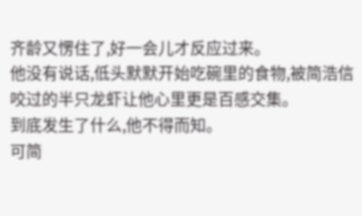齐龄又愣住了,好一会儿才反应过来。
他没有说话,低头默默开始吃碗里的食物,被简浩信咬过的半只龙虾让他心里更是百感交集。
到底发生了什么,他不得而知。
可简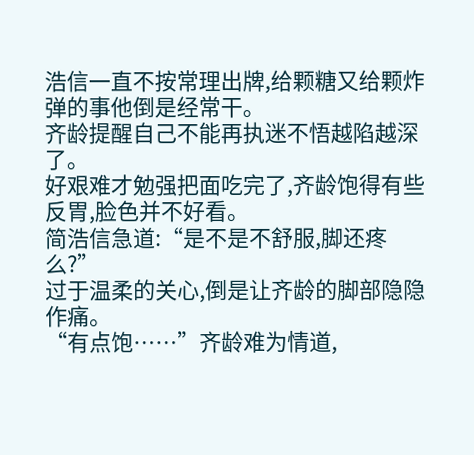浩信一直不按常理出牌,给颗糖又给颗炸弹的事他倒是经常干。
齐龄提醒自己不能再执迷不悟越陷越深了。
好艰难才勉强把面吃完了,齐龄饱得有些反胃,脸色并不好看。
简浩信急道:“是不是不舒服,脚还疼么?”
过于温柔的关心,倒是让齐龄的脚部隐隐作痛。
“有点饱……”齐龄难为情道,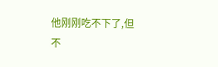他刚刚吃不下了,但不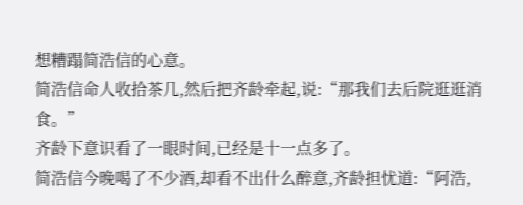想糟蹋简浩信的心意。
简浩信命人收拾茶几,然后把齐龄牵起,说:“那我们去后院逛逛消食。”
齐龄下意识看了一眼时间,已经是十一点多了。
简浩信今晚喝了不少酒,却看不出什么醉意,齐龄担忧道:“阿浩,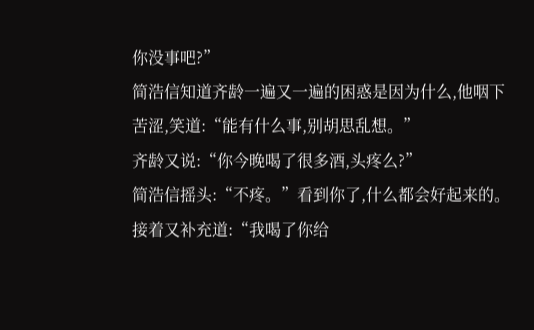你没事吧?”
简浩信知道齐龄一遍又一遍的困惑是因为什么,他咽下苦涩,笑道:“能有什么事,别胡思乱想。”
齐龄又说:“你今晚喝了很多酒,头疼么?”
简浩信摇头:“不疼。”看到你了,什么都会好起来的。
接着又补充道:“我喝了你给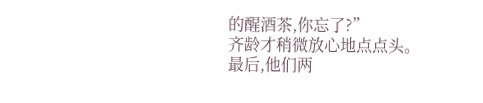的醒酒茶,你忘了?”
齐龄才稍微放心地点点头。
最后,他们两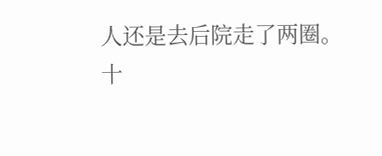人还是去后院走了两圈。
十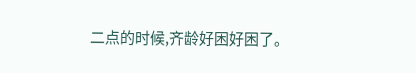二点的时候,齐龄好困好困了。